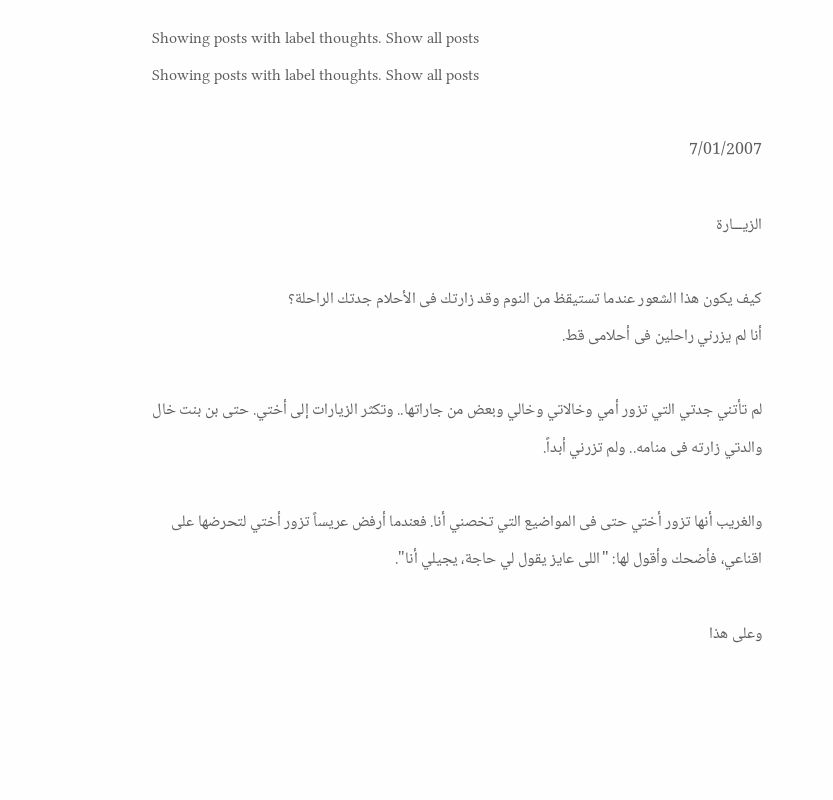Showing posts with label thoughts. Show all posts
Showing posts with label thoughts. Show all posts

7/01/2007

الزيـــارة

كيف يكون هذا الشعور عندما تستيقظ من النوم وقد زارتك فى الأحلام جدتك الراحلة؟
أنا لم يزرني راحلين فى أحلامى قط.

لم تأتني جدتي التي تزور أمي وخالاتي وخالي وبعض من جاراتها.. وتكثر الزيارات إلى أختي. حتى بن بنت خال والدتي زارته فى منامه.. ولم تزرني أبداً.

والغريب أنها تزور أختي حتى فى المواضيع التي تخصني أنا. فعندما أرفض عريساً تزور أختي لتحرضها على اقناعي، فأضحك وأقول لها: "اللى عايز يقول لي حاجة، يجيلي أنا".

وعلى هذا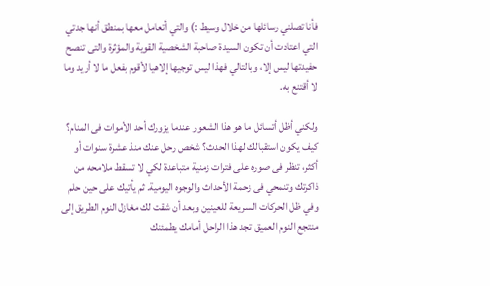فأنا تصلني رسائلها من خلال وسيط :) والتي أتعامل معها بمنطق أنها جدتي التي اعتادت أن تكون السيدة صاحبة الشخصية القوية والمؤثرة والتى تنصح حفيدتها ليس إلا، وبالتالي فهذا ليس توجيها إلاهيا لأقوم بفعل ما لا أريد وما لا أقتنع به.

ولكني أظل أتسائل ما هو هذا الشعور عندما يزورك أحد الأموات فى المنام؟ كيف يكون استقبالك لهذا الحدث؟ شخص رحل عنك منذ عشرة سنوات أو أكثر، تنظر فى صوره على فترات زمنية متباعدة لكي لا تسقط ملامحه من ذاكرتك وتنمحي فى زحمة الأحداث والوجوه اليومية. ثم يأتيك على حين حلم وفي ظل الحركات السريعة للعينين وبعد أن شقت لك مغازل النوم الطريق إلى منتجع النوم العميق تجد هذا الراحل أمامك يطمئنك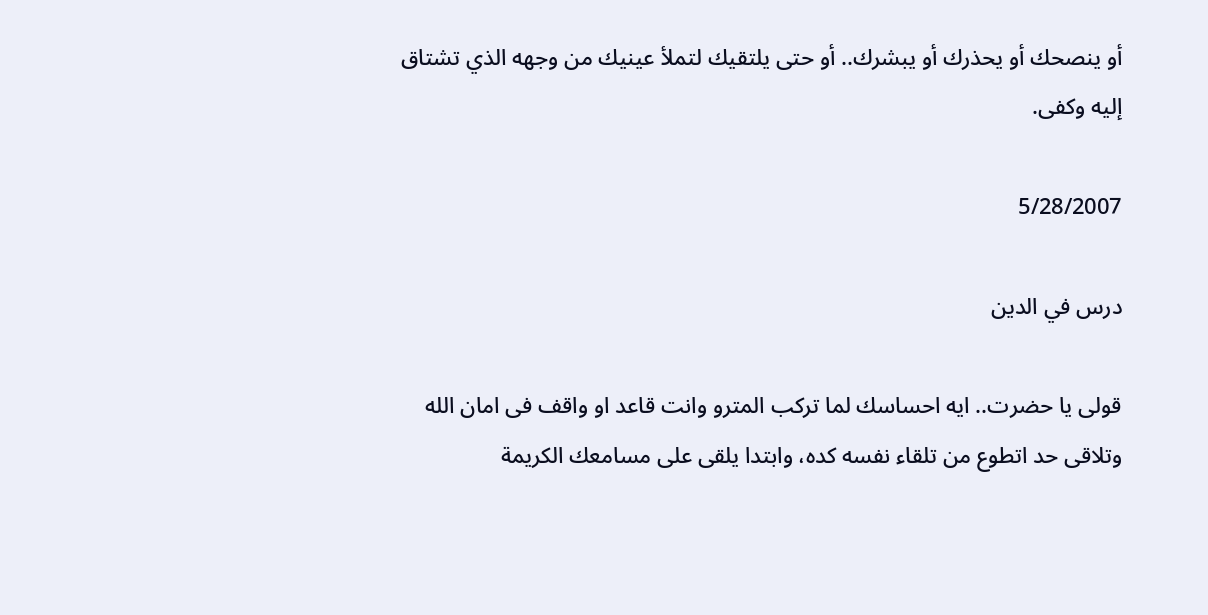أو ينصحك أو يحذرك أو يبشرك.. أو حتى يلتقيك لتملأ عينيك من وجهه الذي تشتاق إليه وكفى.

5/28/2007

درس في الدين

قولى يا حضرت.. ايه احساسك لما تركب المترو وانت قاعد او واقف فى امان الله وتلاقى حد اتطوع من تلقاء نفسه كده، وابتدا يلقى على مسامعك الكريمة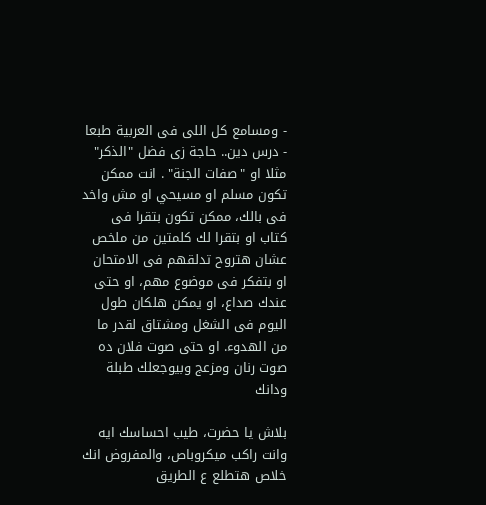- ومسامع كل اللى فى العربية طبعا - درس دين.. حاجة زى فضل "الذكر" مثلا او "صفات الجنة" . انت ممكن تكون مسلم او مسيحي او مش واخد فى بالك، ممكن تكون بتقرا فى كتاب او بتقرا لك كلمتين من ملخص عشان هتروح تدلقهم فى الامتحان او بتفكر فى موضوع مهم، او حتى عندك صداع، او يمكن هلكان طول اليوم فى الشغل ومشتاق لقدر ما من الهدوء. او حتى صوت فلان ده صوت رنان ومزعج وبيوجعلك طبلة ودانك

بلاش يا حضرت، طيب احساسك ايه وانت راكب ميكروباص، والمفروض انك خلاص هتطلع ع الطريق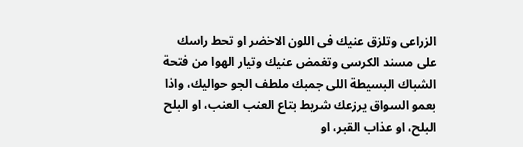الزراعى وتلزق عنيك فى اللون الاخضر او تحط راسك على مسند الكرسى وتغمض عنيك وتيار الهوا من فتحة الشباك البسيطة اللى جمبك ملطف الجو حواليك، واذا بعمو السواق يرزعك شريط بتاع العنب العنب، او البلح البلح، او عذاب القبر، او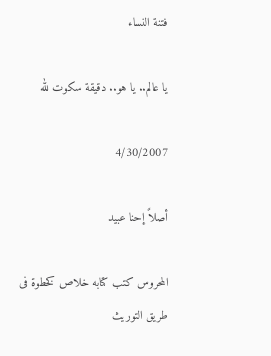فتنة النساء

يا عالم.. يا هو.. دقيقة سكوت لله

4/30/2007

أصلاً إحنا عبيد

المحروس كتب كتابه خلاص كخطوة فى طريق التوريث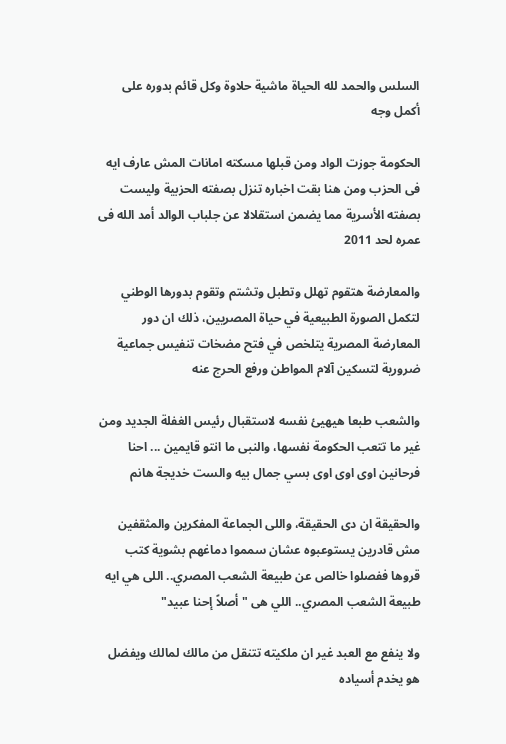السلس والحمد لله الحياة ماشية حلاوة وكل قائم بدوره على أكمل وجه

الحكومة جوزت الواد ومن قبلها مسكته امانات المش عارف ايه فى الحزب ومن هنا بقت اخباره تنزل بصفته الحزبية وليست بصفته الأسرية مما يضمن استقلالا عن جلباب الوالد أمد الله فى عمره لحد 2011

والمعارضة هتقوم تهلل وتطبل وتشتم وتقوم بدورها الوطني لتكمل الصورة الطبيعية في حياة المصريين، ذلك ان دور المعارضة المصرية يتلخص في فتح مضخات تنفيس جماعية ضرورية لتسكين آلام المواطن ورفع الحرج عنه

والشعب طبعا هيهيئ نفسه لاستقبال رئيس الغفلة الجديد ومن غير ما تتعب الحكومة نفسها، والنبى ما انتو قايمين ... احنا فرحانين اوى اوى اوى بسي جمال بيه والست خديجة هانم

والحقيقة ان دى الحقيقة، واللى الجماعة المفكرين والمثقفين مش قادرين يستوعبوه عشان سمموا دماغهم بشوية كتب قروها ففصلوا خالص عن طبيعة الشعب المصري.. اللى هي ايه طبيعة الشعب المصري.. اللي هى "أصلاً إحنا عبيد"

ولا ينفع مع العبد غير ان ملكيته تتنقل من مالك لمالك ويفضل هو يخدم أسياده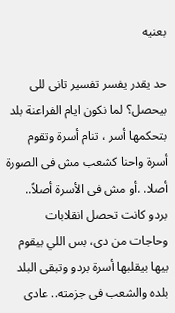بعنيه

حد يقدر يفسر تفسير تانى للى بيحصل؟ لما نكون ايام الفراعنة بلد بتحكمها أسر ، تنام أسرة وتقوم أسرة واحنا كشعب مش فى الصورة أصلا. .أو مش فى الأسرة أصلاً.. بردو كانت تحصل انقلابات وحاجات من دى، بس اللي بيقوم بيها بيقلبها أسرة بردو وتبقى البلد بلده والشعب فى جزمته.. عادى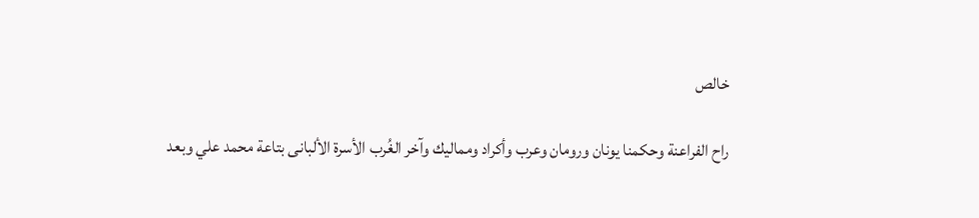خالص

راح الفراعنة وحكمنا يونان ورومان وعرب وأكراد ومماليك وآخر الغُرب الأسرة الألبانى بتاعة محمد علي وبعد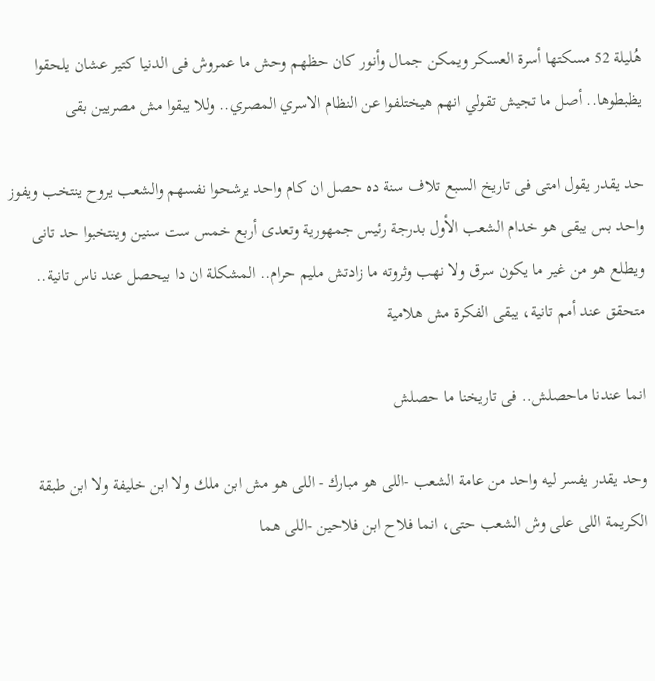هُليلة 52 مسكتها أسرة العسكر ويمكن جمال وأنور كان حظهم وحش ما عمروش فى الدنيا كتير عشان يلحقوا يظبطوها.. أصل ما تجيش تقولي انهم هيختلفوا عن النظام الاسري المصري.. وللا يبقوا مش مصريين بقى

حد يقدر يقول امتى فى تاريخ السبع تلاف سنة ده حصل ان كام واحد يرشحوا نفسهم والشعب يروح ينتخب ويفوز واحد بس يبقى هو خدام الشعب الأول بدرجة رئيس جمهورية وتعدى أربع خمس ست سنين وينتخبوا حد تانى ويطلع هو من غير ما يكون سرق ولا نهب وثروته ما زادتش مليم حرام.. المشكلة ان دا بيحصل عند ناس تانية.. متحقق عند أمم تانية، يبقى الفكرة مش هلامية

انما عندنا ماحصلش.. فى تاريخنا ما حصلش

وحد يقدر يفسر ليه واحد من عامة الشعب -اللى هو مبارك - اللى هو مش ابن ملك ولا ابن خليفة ولا ابن طبقة الكريمة اللى على وش الشعب حتى، انما فلاح ابن فلاحين -اللى هما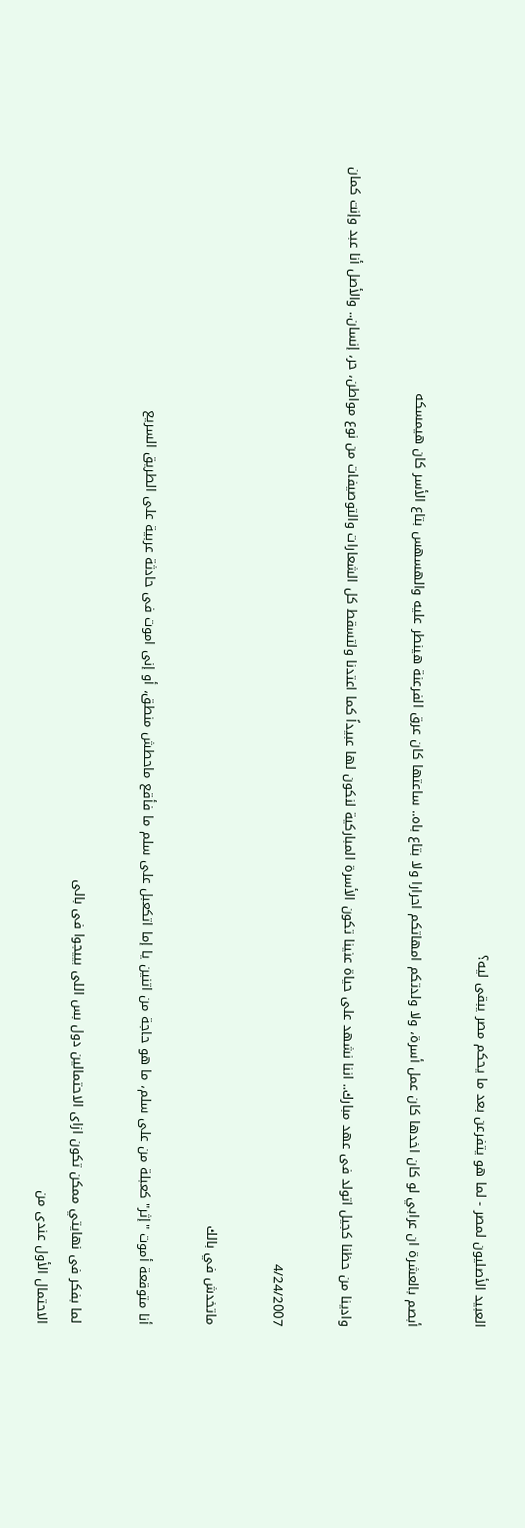العبيد الأصليون لمصر - لما هو يتفرعن بعد ما يحكم مصر يبقى ليه؟

أبصم بالعشرة ان عرابي لو كان اخدها كان عمل أسرة، ولا ولدتكم امهاتكم احرارا ولا بتاع باه.. ساعتها كان عرق الفرعنة هينطر عليه والهسهس بتاع الأسر كان هيمسكه

وادينا من حظنا كجيل اتولد فى عهد مبارك.. اننا نشهد على حياة عنينا تكون الأسرة المباركية لنكون لها عبيداً كما اعتدنا ولتسقط كل الشعارات والتوصيفات من نوع مواطن، حر، إنسان.. والأصل أنا عبد وإنت كمان

4/24/2007

ماتخدش في بالك

أنا متوقعة أموت "إثر" كعبلة من على سلم، ما هو حاجة من اتنين يا إما اتكعبل على سلم ما فأقع ماحطش منطق، أو إنى اموت فى حادثة عربية على الطريق السريع

لما بفكر فى نهايتي ممكن تكون ازاى الاحتمالين دول بس اللى بييجوا فى بالى
الاحتمال الأول عندى من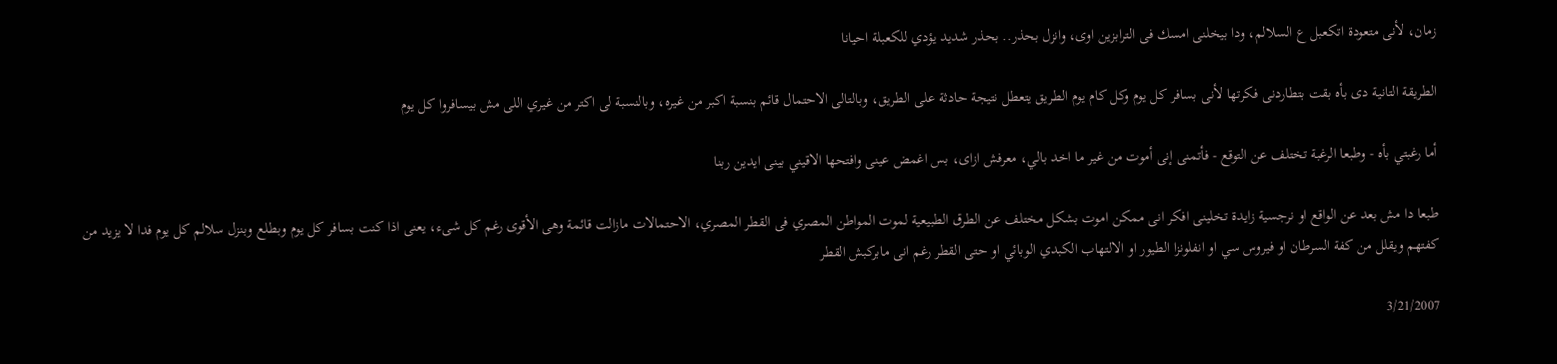زمان، لأنى متعودة اتكعبل ع السلالم، ودا بيخلنى امسك فى الترابزين اوى، وانزل بحذر.. بحذر شديد يؤدي للكعبلة احيانا

الطريقة التانية دى بأه بقت بتطاردنى فكرتها لأنى بسافر كل يوم وكل كام يوم الطريق يتعطل نتيجة حادثة على الطريق، وبالتالى الاحتمال قائم بنسبة اكبر من غيره، وبالنسبة لى اكتر من غيري اللى مش بيسافروا كل يوم

أما رغبتي بأه - وطبعا الرغبة تختلف عن التوقع - فأتمنى إنى أموت من غير ما اخد بالي، معرفش ازاى، بس اغمض عينى وافتحها الاقيني بينى ايدين ربنا

طبعا دا مش بعد عن الواقع او نرجسية زايدة تخلينى افكر انى ممكن اموت بشكل مختلف عن الطرق الطبيعية لموت المواطن المصري فى القطر المصري، الاحتمالات مازالت قائمة وهى الأقوى رغم كل شىء، يعنى اذا كنت بسافر كل يوم وبطلع وبنزل سلالم كل يوم فدا لا يزيد من كفتهم ويقلل من كفة السرطان او فيروس سي او انفلونزا الطيور او الالتهاب الكبدي الوبائي او حتى القطر رغم انى مابركبش القطر

3/21/2007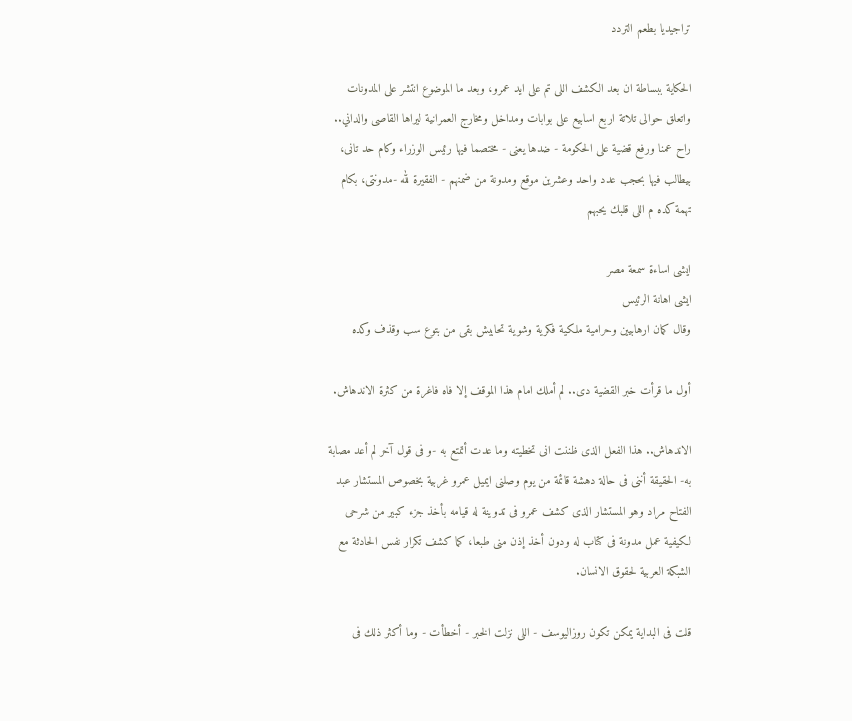تراجيديا بطعم التردد

الحكاية ببساطة ان بعد الكشف اللى تم على ايد عمرو، وبعد ما الموضوع انتشر على المدونات واتعلق حوالى تلاتة اربع اسابيع على بوابات ومداخل ومخارج العمرانية ليراها القاصى والداني.. راح عمنا ورفع قضية على الحكومة - ضدها يعنى - مختصما فيها رئيس الوزراء وكام حد تانى، بيطالب فيها بحجب عدد واحد وعشرين موقع ومدونة من ضمنهم - الفقيرة لله -مدونتى، بكام تهمة كده م اللى قلبك يحبهم

ايشى اساءة سمعة مصر
ايشى اهانة الرئيس
وقال كمان ارهابيين وحرامية ملكية فكرية وشوية تحابيش بقى من بتوع سب وقذف وكده

أول ما قرأت خبر القضية دى.. لم أملك امام هذا الموقف إلا فاه فاغرة من كثرة الاندهاش.

الاندهاش.. هذا الفعل الذى ظننت انى تخطيته وما عدت أتمتع به -و فى قول آخر لم أعد مصابة به- الحقيقة أننى فى حالة دهشة قائمة من يوم وصلنى ايميل عمرو غربية بخصوص المستشار عبد الفتاح مراد وهو المستشار الذى كشف عمرو فى تدوينة له قيامه بأخذ جزء كبير من شرحى لكيفية عمل مدونة فى كتاب له ودون أخذ إذن منى طبعا، كما كشف تكرار نفس الحادثة مع الشبكة العربية لحقوق الانسان.

قلت فى البداية يمكن تكون روزاليوسف - اللى نزلت الخبر - أخطأت - وما أكثر ذلك فى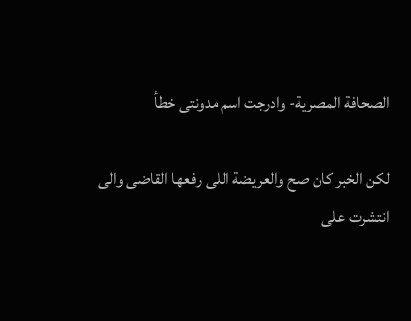الصحافة المصرية- وادرجت اسم مدونتى خطأ

لكن الخبر كان صح والعريضة اللى رفعها القاضى والى انتشرت على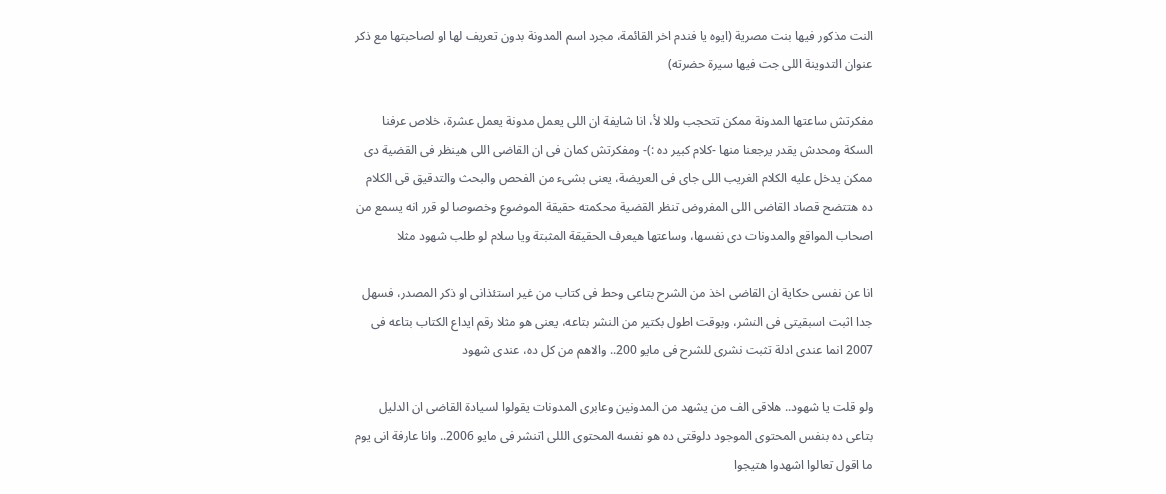النت مذكور فيها بنت مصرية (ايوه يا فندم اخر القائمة، مجرد اسم المدونة بدون تعريف لها او لصاحبتها مع ذكر عنوان التدوينة اللى جت فيها سيرة حضرته)

مفكرتش ساعتها المدونة ممكن تتحجب وللا لأ، انا شايفة ان اللى يعمل مدونة يعمل عشرة، خلاص عرفنا السكة ومحدش يقدر يرجعنا منها -كلام كبير ده :)- ومفكرتش كمان فى ان القاضى اللى هينظر فى القضية دى ممكن يدخل عليه الكلام الغريب اللى جاى فى العريضة، يعنى بشىء من الفحص والبحث والتدقيق قى الكلام ده هتتضح قصاد القاضى اللى المفروض تنظر القضية محكمته حقيقة الموضوع وخصوصا لو قرر انه يسمع من اصحاب المواقع والمدونات دى نفسها، وساعتها هيعرف الحقيقة المثبتة ويا سلام لو طلب شهود مثلا

انا عن نفسى حكاية ان القاضى اخذ من الشرح بتاعى وحط فى كتاب من غير استئذانى او ذكر المصدر، فسهل جدا اثبت اسبقيتى فى النشر، وبوقت اطول بكتير من النشر بتاعه، يعنى هو مثلا رقم ايداع الكتاب بتاعه فى 2007 انما عندى ادلة تثبت نشرى للشرح فى مايو 200.. والاهم من كل ده، عندى شهود

ولو قلت يا شهود.. هلاقى الف من يشهد من المدونين وعابرى المدونات يقولوا لسيادة القاضى ان الدليل بتاعى ده بنفس المحتوى الموجود دلوقتى ده هو نفسه المحتوى الللى اتنشر فى مايو 2006.. وانا عارفة انى يوم ما اقول تعالوا اشهدوا هتيجوا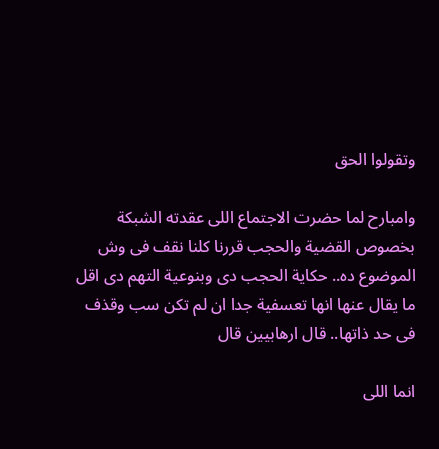وتقولوا الحق

وامبارح لما حضرت الاجتماع اللى عقدته الشبكة بخصوص القضية والحجب قررنا كلنا نقف فى وش الموضوع ده.. حكاية الحجب دى وبنوعية التهم دى اقل ما يقال عنها انها تعسفية جدا ان لم تكن سب وقذف فى حد ذاتها.. قال ارهابيين قال

انما اللى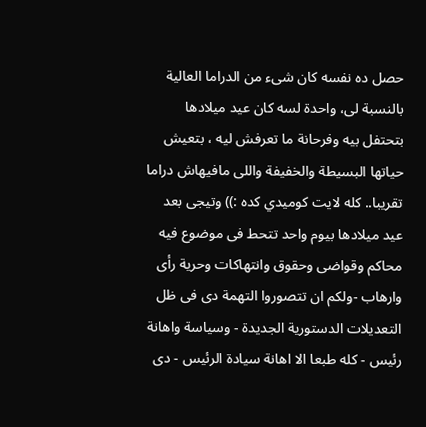حصل ده نفسه كان شىء من الدراما العالية بالنسبة لى، واحدة لسه كان عيد ميلادها بتحتفل بيه وفرحانة ما تعرفش ليه ، بتعيش حياتها البسيطة والخفيفة واللى مافيهاش دراما تقريبا.. كله لايت كوميدي كده :)) وتيجى بعد عيد ميلادها بيوم واحد تتحط فى موضوع فيه محاكم وقواضى وحقوق وانتهاكات وحرية رأى وارهاب -ولكم ان تتصوروا التهمة دى فى ظل التعديلات الدستورية الجديدة - وسياسة واهانة رئيس - كله طبعا الا اهانة سيادة الرئيس - دى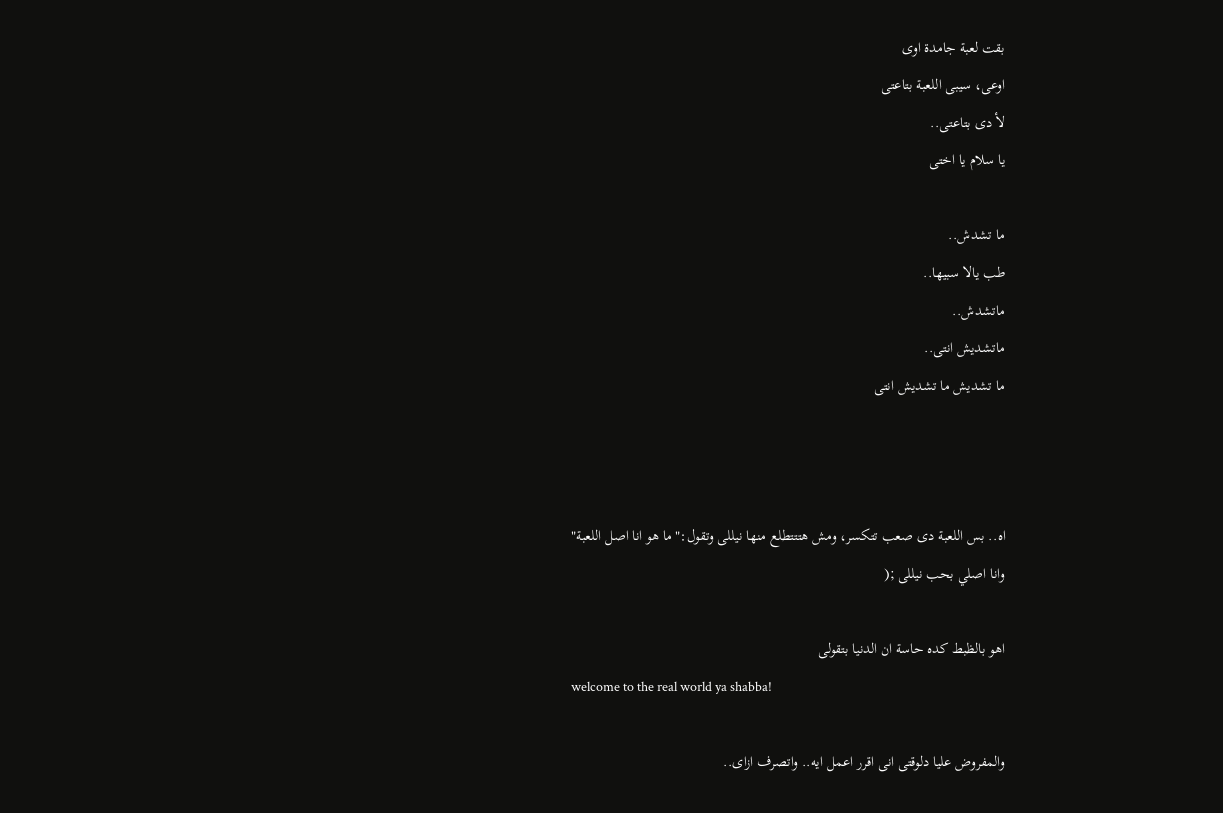بقت لعبة جامدة اوى
اوعى، سيبى اللعبة بتاعتى
لأ دى بتاعتى..
يا سلام يا اختى

ما تشدش..
طب يالا سبيها..
ماتشدش..
ماتشديش انتى..
ما تشديش ما تشديش انتى



اه.. بس اللعبة دى صعب تتكسر، ومش هتتتطلع منها نيللى وتقول:"ما هو انا اصل اللعبة"
وانا اصلي بحب نيللى ;(

اهو بالظبط كده حاسة ان الدنيا بتقولى
welcome to the real world ya shabba!

والمفروض عليا دلوقتى انى اقرر اعمل ايه.. واتصرف ازاى..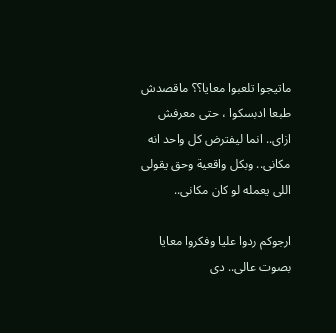ماتيجوا تلعبوا معايا؟؟ ماقصدش طبعا ادبسكوا ، حتى معرفش ازاى.. انما ليفترض كل واحد انه مكانى.. وبكل واقعية وحق يقولى اللى يعمله لو كان مكانى..

ارجوكم ردوا عليا وفكروا معايا بصوت عالى.. دى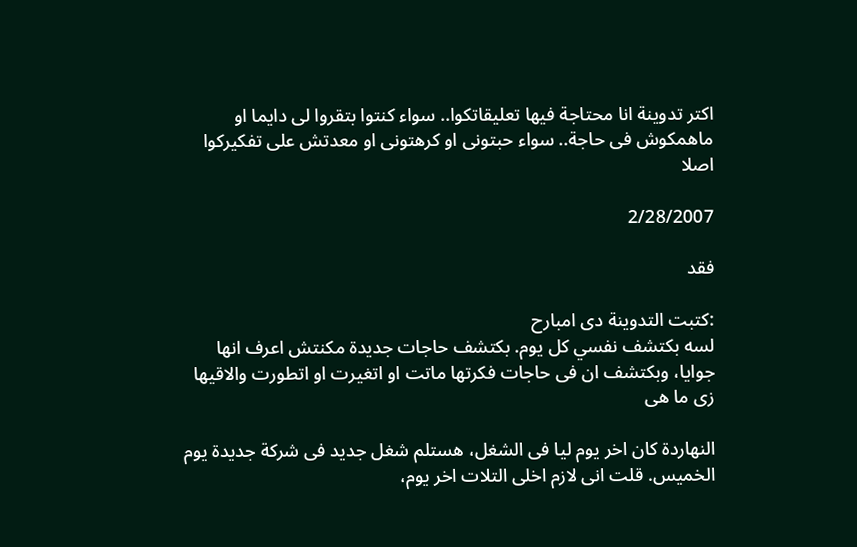اكتر تدوينة انا محتاجة فيها تعليقاتكوا.. سواء كنتوا بتقروا لى دايما او ماهمكوش فى حاجة.. سواء حبتونى او كرهتونى او معدتش على تفكيركوا اصلا

2/28/2007

فقد

:كتبت التدوينة دى امبارح
لسه بكتشف نفسي كل يوم. بكتشف حاجات جديدة مكنتش اعرف انها جوايا، وبكتشف ان فى حاجات فكرتها ماتت او اتغيرت او اتطورت والاقيها زى ما هى

النهاردة كان اخر يوم ليا فى الشغل، هستلم شغل جديد فى شركة جديدة يوم الخميس. قلت انى لازم اخلى التلات اخر يوم،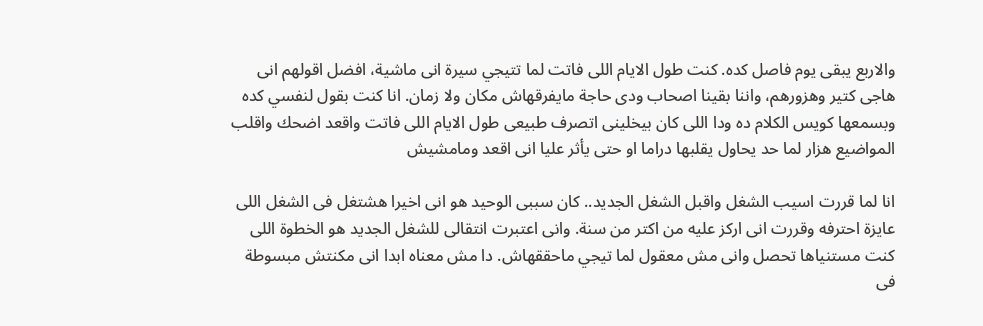والاربع يبقى يوم فاصل كده. كنت طول الايام اللى فاتت لما تتيجي سيرة انى ماشية، افضل اقولهم انى هاجى كتير وهزورهم، واننا بقينا اصحاب ودى حاجة مايفرقهاش مكان ولا زمان. انا كنت بقول لنفسي كده وبسمعها كويس الكلام ده ودا اللى كان بيخلينى اتصرف طبيعى طول الايام اللى فاتت واقعد اضحك واقلب المواضيع هزار لما حد يحاول يقلبها دراما او حتى يأثر عليا انى اقعد ومامشيش

انا لما قررت اسيب الشغل واقبل الشغل الجديد.. كان سببى الوحيد هو انى اخيرا هشتغل فى الشغل اللى عايزة احترفه وقررت انى اركز عليه من اكتر من سنة. وانى اعتبرت انتقالى للشغل الجديد هو الخطوة اللى كنت مستنياها تحصل وانى مش معقول لما تيجي ماحققهاش. دا مش معناه ابدا انى مكنتش مبسوطة فى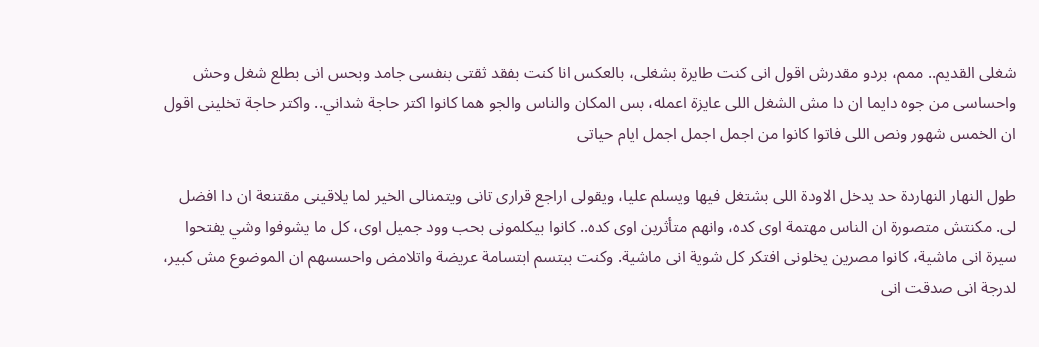شغلى القديم.. ممم، بردو مقدرش اقول انى كنت طايرة بشغلى، بالعكس انا كنت بفقد ثقتى بنفسى جامد وبحس انى بطلع شغل وحش واحساسى من جوه دايما ان دا مش الشغل اللى عايزة اعمله، بس المكان والناس والجو هما كانوا اكتر حاجة شداني.. واكتر حاجة تخلينى اقول ان الخمس شهور ونص اللى فاتوا كانوا من اجمل اجمل اجمل ايام حياتى

طول النهار النهاردة حد يدخل الاودة اللى بشتغل فيها ويسلم عليا، ويقولى اراجع قرارى تانى ويتمنالى الخير لما يلاقينى مقتنعة ان دا افضل لى. مكنتش متصورة ان الناس مهتمة اوى كده، وانهم متأثرين اوى كده.. كانوا بيكلمونى بحب وود جميل اوى، كل ما يشوفوا وشي يفتحوا سيرة انى ماشية، كانوا مصرين يخلونى افتكر كل شوية انى ماشية. وكنت ببتسم ابتسامة عريضة واتلامض واحسسهم ان الموضوع مش كبير، لدرجة انى صدقت انى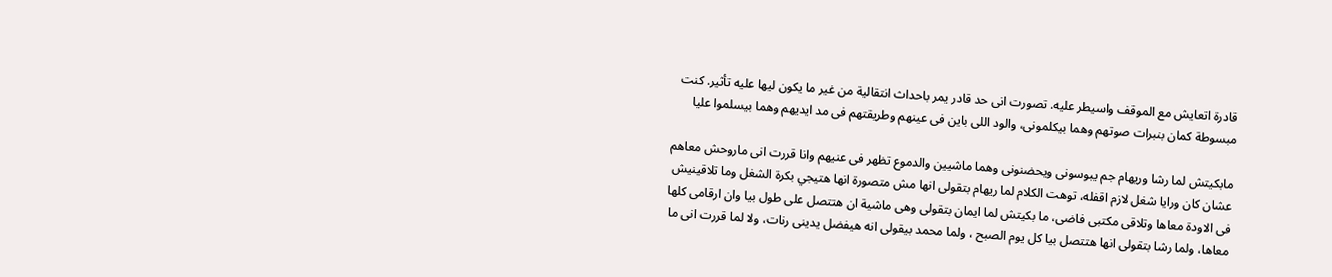قادرة اتعايش مع الموقف واسيطر عليه. تصورت انى حد قادر يمر باحداث انتقالية من غير ما يكون ليها عليه تأثير. كنت مبسوطة كمان بنبرات صوتهم وهما بيكلمونى، والود اللى باين فى عينهم وطريقتهم فى مد ايديهم وهما بيسلموا عليا

مابكيتش لما رشا وريهام جم يبوسونى ويحضنونى وهما ماشيين والدموع تظهر فى عنيهم وانا قررت انى ماروحش معاهم عشان كان ورايا شغل لازم اقفله، توهت الكلام لما ريهام بتقولى انها مش متصورة انها هتيجي بكرة الشغل وما تلاقينيش فى الاودة معاها وتلاقى مكتبى فاضى، ما بكيتش لما ايمان بتقولى وهى ماشية ان هتتصل على طول بيا وان ارقامى كلها معاها، ولما رشا بتقولى انها هتتصل بيا كل يوم الصبح ، ولما محمد بيقولى انه هيفضل يدينى رنات، ولا لما قررت انى ما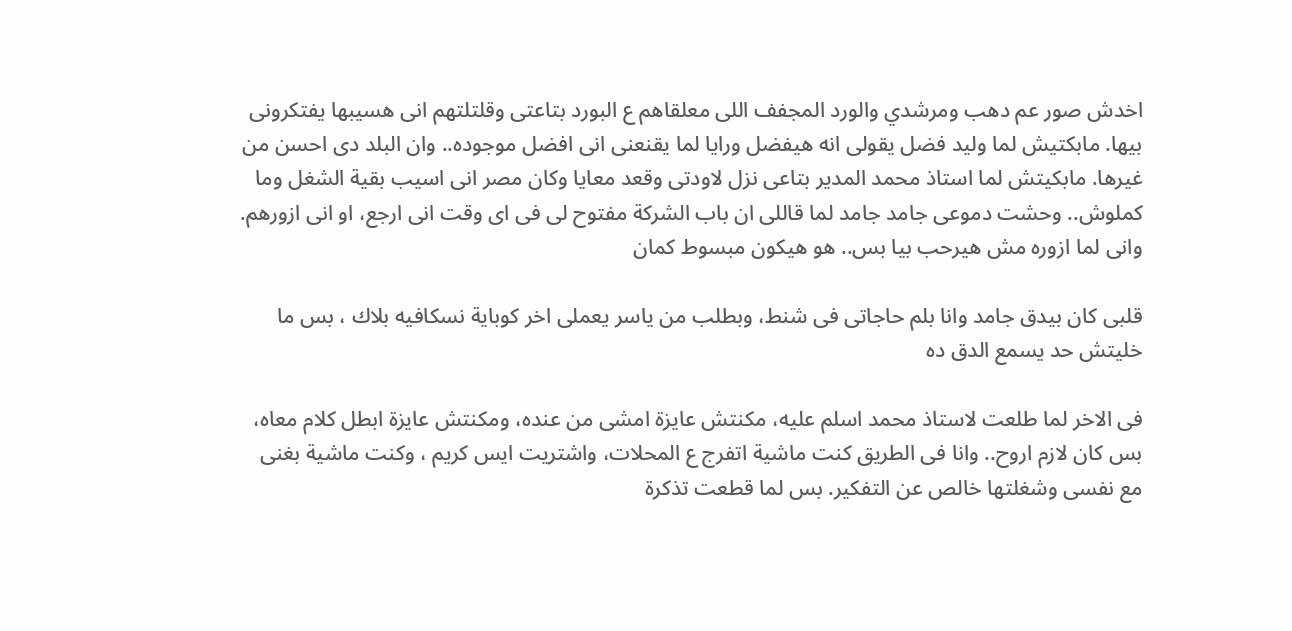اخدش صور عم دهب ومرشدي والورد المجفف اللى معلقاهم ع البورد بتاعتى وقلتلتهم انى هسيبها يفتكرونى بيها. مابكتيش لما وليد فضل يقولى انه هيفضل ورايا لما يقنعنى انى افضل موجوده.. وان البلد دى احسن من غيرها. مابكيتش لما استاذ محمد المدير بتاعى نزل لاودتى وقعد معايا وكان مصر انى اسيب بقية الشغل وما كملوش.. وحشت دموعى جامد جامد لما قاللى ان باب الشركة مفتوح لى فى اى وقت انى ارجع، او انى ازورهم. وانى لما ازوره مش هيرحب بيا بس.. هو هيكون مبسوط كمان

قلبى كان بيدق جامد وانا بلم حاجاتى فى شنط، وبطلب من ياسر يعملى اخر كوباية نسكافيه بلاك ، بس ما خليتش حد يسمع الدق ده

فى الاخر لما طلعت لاستاذ محمد اسلم عليه، مكنتش عايزة امشى من عنده، ومكنتش عايزة ابطل كلام معاه، بس كان لازم اروح.. وانا فى الطريق كنت ماشية اتفرج ع المحلات، واشتريت ايس كريم ، وكنت ماشية بغنى مع نفسى وشغلتها خالص عن التفكير. بس لما قطعت تذكرة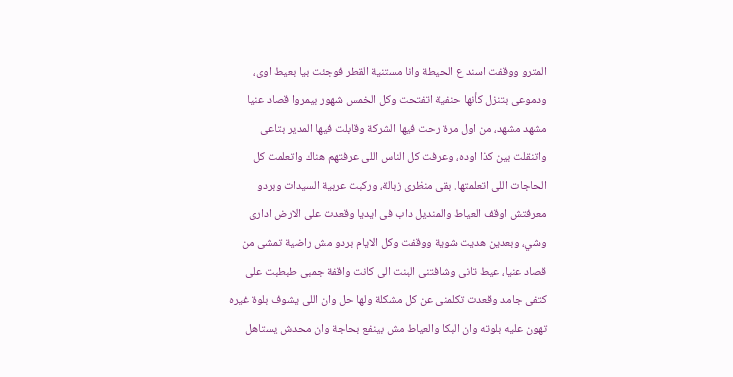المترو ووقفت اسند ع الحيطة وانا مستنية القطر فوجئت بيا بعيط اوى، ودموعى بتنزل كأنها حنفية اتفتحت وكل الخمس شهور بيمروا قصاد عنيا مشهد مشهد، من اول مرة رحت فيها الشركة وقابلت فيها المدير بتاعى واتنقلت بين كذا اوده، وعرفت كل الناس اللى عرفتهم هناك واتعلمت كل الحاجات اللى اتعلمتها. بقى منظرى زبالة، وركبت عربية السيدات وبردو معرفتش اوقف العياط والمنديل داب فى ايديا وقعدت على الارض ادارى وشي، وبعدين هديت شوية ووقفت وكل الايام بردو مش راضية تمشى من قصاد عنيا، عيط تانى وشافتنى البنت الى كانت واقفة جمبى طبطبت على كتفى جامد وقعدت تكلمنى عن كل مشكلة ولها حل وان اللى يشوف بلوة غيره تهون عليه بلوته وان البكا والعياط مش بينفع بحاجة وان محدش يستاهل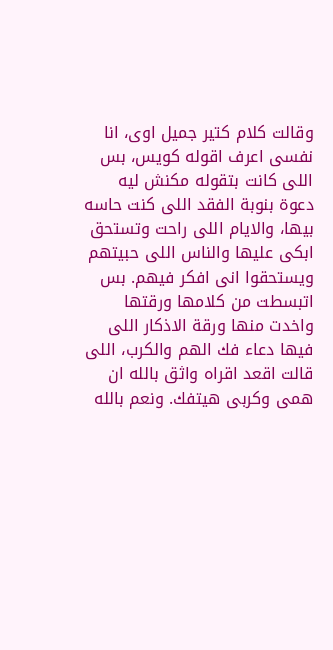وقالت كلام كتير جميل اوى، انا نفسى اعرف اقوله كويس، بس اللى كانت بتقوله مكنش ليه دعوة بنوبة الفقد اللى كنت حاسه بيها، والايام اللى راحت وتستحق ابكى عليها والناس اللى حبيتهم ويستحقوا انى افكر فيهم. بس اتبسطت من كلامها ورقتها واخدت منها ورقة الاذكار اللى فيها دعاء فك الهم والكرب، اللى قالت اقعد اقراه واثق بالله ان همى وكربى هيتفك. ونعم بالله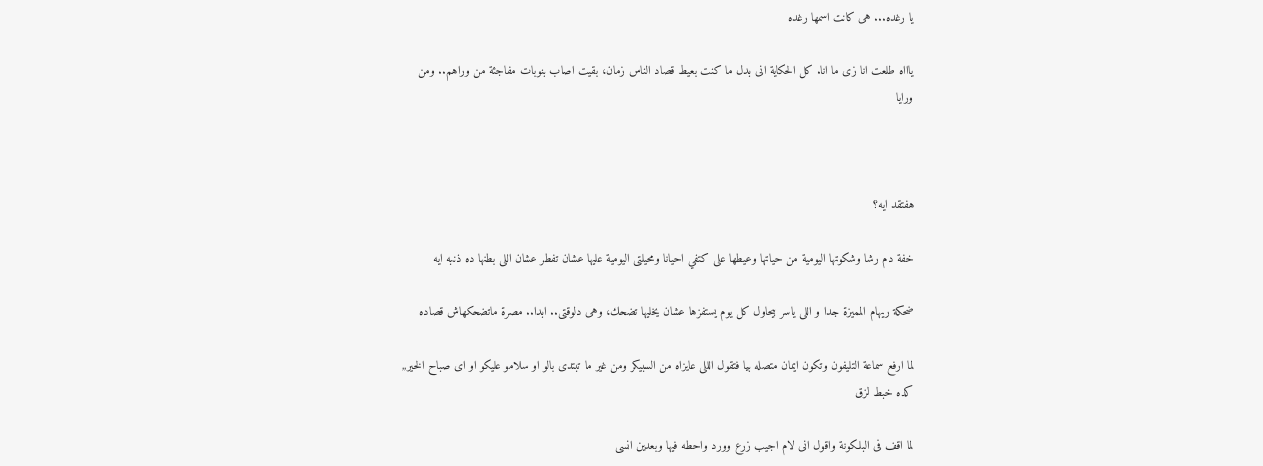يا رغده... هى كانت اسمها رغده

ياااه طلعت انا زى ما انا. كل الحكاية انى بدل ما كنت بعيط قصاد الناس زمان، بقيت اصاب بنوبات مفاجئة من وراهم.. ومن ورايا



هفتقد ايه؟

خفة دم رشا وشكوتها اليومية من حياتها وعيطها على كتفي احيانا ومحيلتى اليومية عليها عشان تفطر عشان اللى بطنها ده ذنبه ايه

ضحكة ريهام المميزة جدا و اللى ياسر بيحاول كل يوم يستفزها عشان يخليها تضحك، وهى دلوقتى.. ابدا.. مصرة ماتضحكهاش قصاده

لما ارفع سماعة التليفون وتكون ايمان متصله بيا فتقول الللى عايزاه من السبيكر ومن غير ما تبتدى بالو او سلامو عليكو او اى صباح الخير,, كده خبط لزق

لما اقف فى البلكونة واقول انى لام اجيب زرع وورد واحطه فيها وبعدين انسى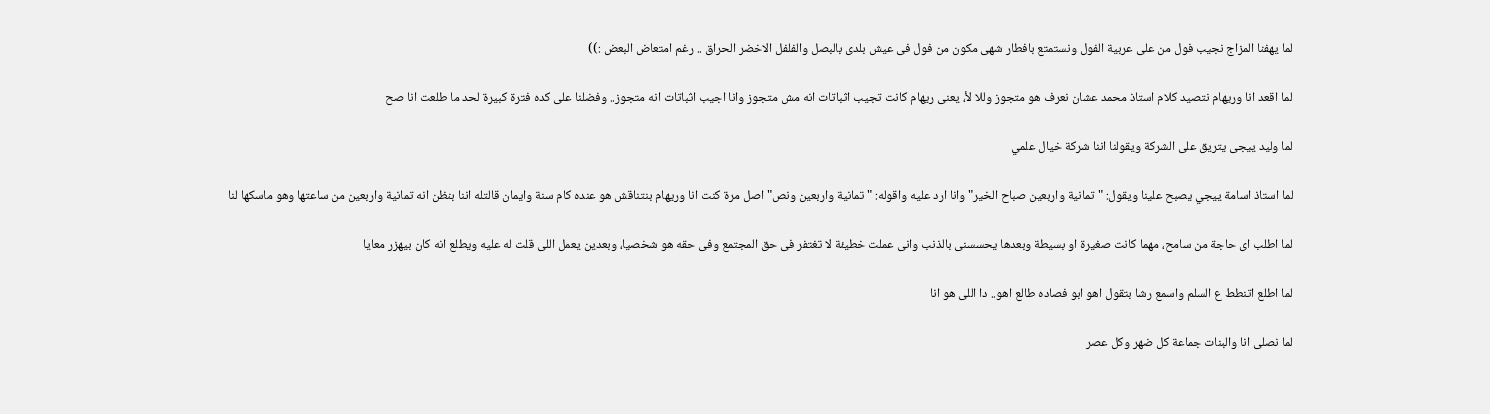لما يهفنا المزاج نجيب فول من على عربية الفول ونستمتع بافطار شهى مكون من فول فى عيش بلدى بالبصل والفلفل الاخضر الحراق .. رغم امتعاض البعض :))

لما اقعد انا وريهام نتصيد كلام استاذ محمد عشان نعرف هو متجوز وللا لأ، يعنى ريهام كانت تجيب اثباتات انه مش متجوز وانا اجيب اثباتات انه متجوز.. وفضلنا على كده فترة كبيرة لحد ما طلعت انا صح

لما وليد ييجى يتريق على الشركة ويقولنا اننا شركة خيال علمي

لما استاذ اسامة ييجي يصبح علينا ويقول: "تمانية واربعين صباح الخير" وانا ارد عليه واقوله: "تمانية واربعين ونص" اصل مرة كنت انا وريهام بنتناقش هو عنده كام سنة وايمان قالتله اننا بنظن انه تمانية واربعين من ساعتها وهو ماسكها لنا

لما اطلب اى حاجة من سامح، مهما كانت صغيرة او بسيطة وبعدها يحسسنى بالذنب وانى عملت خطيئة لا تغتفر فى حق المجتمع وفى حقه هو شخصيا، وبعدين يعمل اللى قلت له عليه ويطلع انه كان بيهزر معايا

لما اطلع اتنطط ع السلم واسمع رشا بتقول اهو ابو فصاده طالع اهو.. دا اللى هو انا

لما نصلى انا والبنات جماعة كل ضهر وكل عصر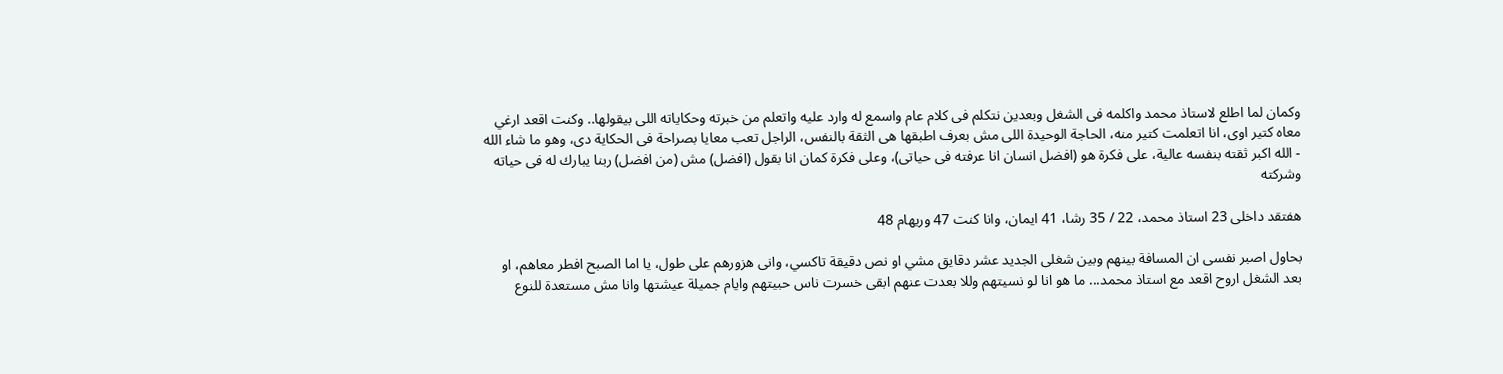وكمان لما اطلع لاستاذ محمد واكلمه فى الشغل وبعدين نتكلم فى كلام عام واسمع له وارد عليه واتعلم من خبرته وحكاياته اللى بيقولها.. وكنت اقعد ارغي معاه كتير اوى، انا اتعلمت كتير منه، الحاجة الوحيدة اللى مش بعرف اطبقها هى الثقة بالنفس، الراجل تعب معايا بصراحة فى الحكاية دى، وهو ما شاء الله - الله اكبر ثقته بنفسه عالية، على فكرة هو (افضل انسان انا عرفته فى حياتى)، وعلى فكرة كمان انا بقول (افضل) مش (من افضل) ربنا يبارك له فى حياته وشركته

هفتقد داخلى 23 استاذ محمد، 22 / 35 رشا، 41 ايمان، وانا كنت 47 وريهام 48

بحاول اصبر نفسى ان المسافة بينهم وبين شغلى الجديد عشر دقايق مشي او نص دقيقة تاكسي، وانى هزورهم على طول، يا اما الصبح افطر معاهم، او بعد الشغل اروح اقعد مع استاذ محمد... ما هو انا لو نسيتهم وللا بعدت عنهم ابقى خسرت ناس حبيتهم وايام جميلة عيشتها وانا مش مستعدة للنوع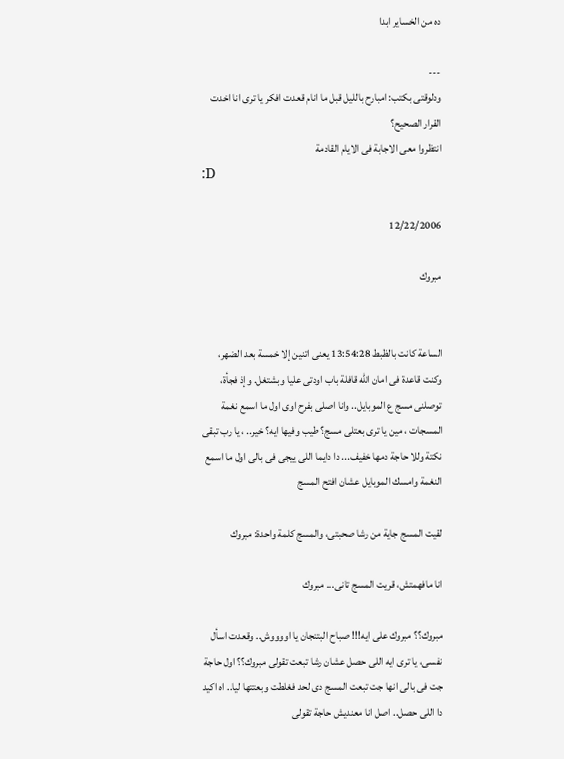ده من الخساير ابدا

---
ودلوقتى بكتب: امبارح بالليل قبل ما انام قعدت افكر يا ترى انا اخدت القرار الصحيح؟
انتظروا معى الاجابة فى الايام القادمة
:D

12/22/2006

مبروك


الساعة كانت بالظبط 13:54:28 يعنى اتنين إلا خمسة بعد الضهر، وكنت قاعدة فى امان الله قافلة باب اودتى عليا وبشتغل. وإذ فجأة، توصلنى مسج ع الموبايل.. وانا اصلى بفرح اوى اول ما اسمع نغمة المسجات ، مين يا ترى بعتلى مسج؟ طيب وفيها ايه؟ خير.. ، يا رب تبقى نكتة وللا حاجة دمها خفيف... دا دايما اللى ييجى فى بالى اول ما اسمع النغمة وامسك الموبايل عشان افتح المسج

لقيت المسج جاية من رشا صحبتى، والمسج كلمة واحدة: مبروك

انا مافهمتش، قريت المسج تانى... مبروك

مبروك؟؟ مبروك على ايه!!! صباح البتنجان يا اووووش.. وقعدت اسأل نفسى، يا ترى ايه اللى حصل عشان رشا تبعت تقولى مبروك؟؟ اول حاجة جت فى بالى انها جت تبعت المسج دى لحد فغلطت وبعتتها ليا.. اه اكيد دا اللى حصل.. اصل انا معنديش حاجة تقولى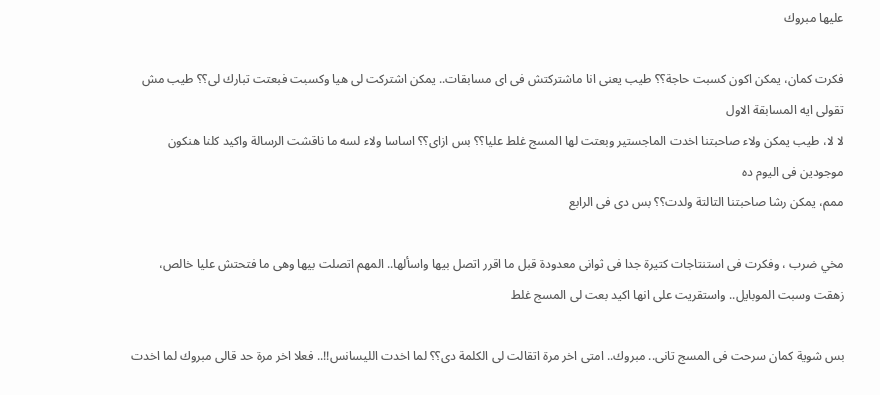عليها مبروك

فكرت كمان، يمكن اكون كسبت حاجة؟؟ طيب يعنى انا ماشتركتش فى اى مسابقات.. يمكن اشتركت لى هيا وكسبت فبعتت تبارك لى؟؟ طيب مش تقولى ايه المسابقة الاول
لا لا، طيب يمكن ولاء صاحبتنا اخدت الماجستير وبعتت لها المسج غلط عليا؟؟ بس ازاى؟؟ اساسا ولاء لسه ما ناقشت الرسالة واكيد كلنا هنكون موجودين فى اليوم ده
ممم، يمكن رشا صاحبتنا التالتة ولدت؟؟ بس دى فى الرابع

مخي ضرب ، وفكرت فى استنتاجات كتيرة جدا فى ثوانى معدودة قبل ما اقرر اتصل بيها واسألها.. المهم اتصلت بيها وهى ما فتحتش عليا خالص، زهقت وسبت الموبايل.. واستقريت على انها اكيد بعت لى المسج غلط

بس شوية كمان سرحت فى المسج تانى.. مبروك.. امتى اخر مرة اتقالت لى الكلمة دى؟؟ لما اخدت الليسانس!!.. فعلا اخر مرة حد قالى مبروك لما اخدت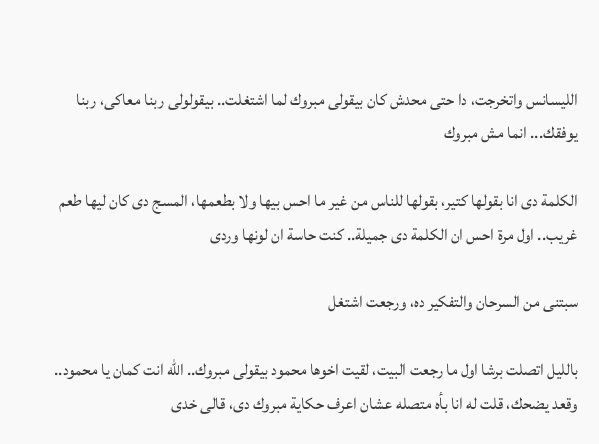الليسانس واتخرجت، دا حتى محدش كان بيقولى مبروك لما اشتغلت.. بيقولولى ربنا معاكى، ربنا يوفقك... انما مش مبروك

الكلمة دى انا بقولها كتير، بقولها للناس من غير ما احس بيها ولا بطعمها، المسج دى كان ليها طعم غريب.. اول مرة احس ان الكلمة دى جميلة.. كنت حاسة ان لونها وردى

سبتنى من السرحان والتفكير ده، ورجعت اشتغل

بالليل اتصلت برشا اول ما رجعت البيت، لقيت اخوها محمود بيقولى مبروك.. الله انت كمان يا محمود.. وقعد يضحك، قلت له انا بأه متصله عشان اعرف حكاية مبروك دى، قالى خدى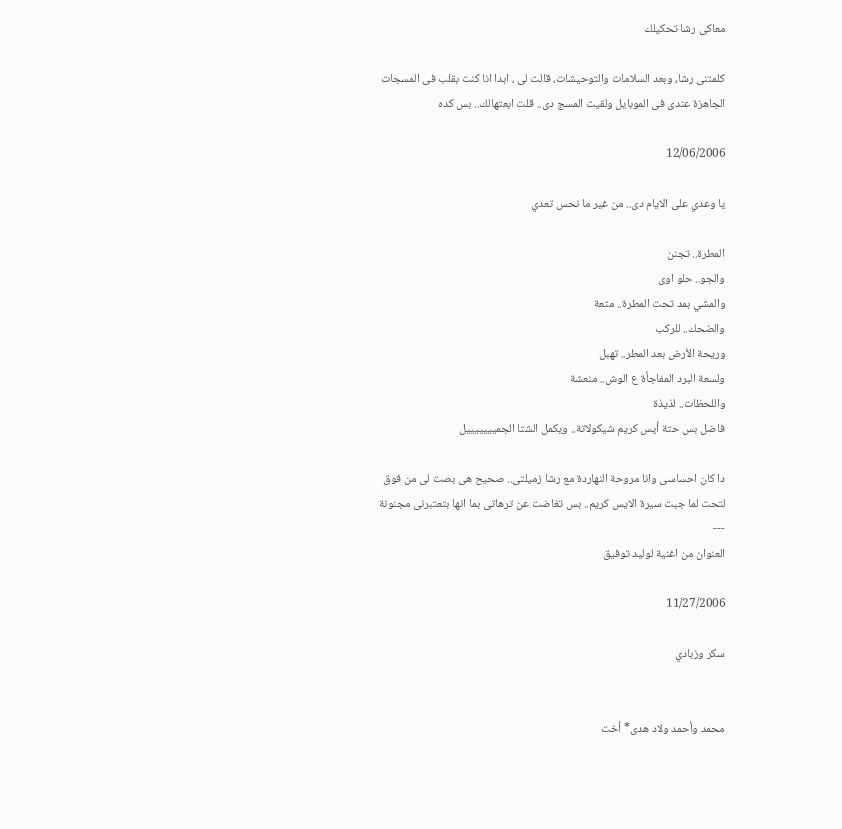معاكى رشا تحكيلك

كلمتنى رشا، وبعد السلامات والتوحيشات، قالت لى ، ابدا انا كنت بقلب فى المسجات الجاهزة عندى فى الموبايل ولقيت المسج دى.. قلت ابعتهالك.. بس كده

12/06/2006

يا وعدي على الايام دى.. من غير ما نحس تعدي

المطرة.. تجنن
والجو.. حلو اوى
والمشي بمد تحت المطرة.. متعة
والضحك.. للركب
وريحة الأرض بعد المطر.. تهبل
ولسعة البرد المفاجأة ع الوش.. منعشة
واللحظات.. لذيذة
فاضل بس حتة أيس كريم شيكولاتة.. ويكمل الشتا الجميييييييل

دا كان احساسى وانا مروحة النهاردة مع رشا زميلتى.. صحيح هى بصت لى من فوق لتحت لما جبت سيرة الايس كريم.. بس تغاضت عن ترهاتى بما انها بتعتبرنى مجنونة
---
العنوان من اغنية لوليد توفيق

11/27/2006

سكر وزبادي


محمد وأحمد ولاد هدى* أخت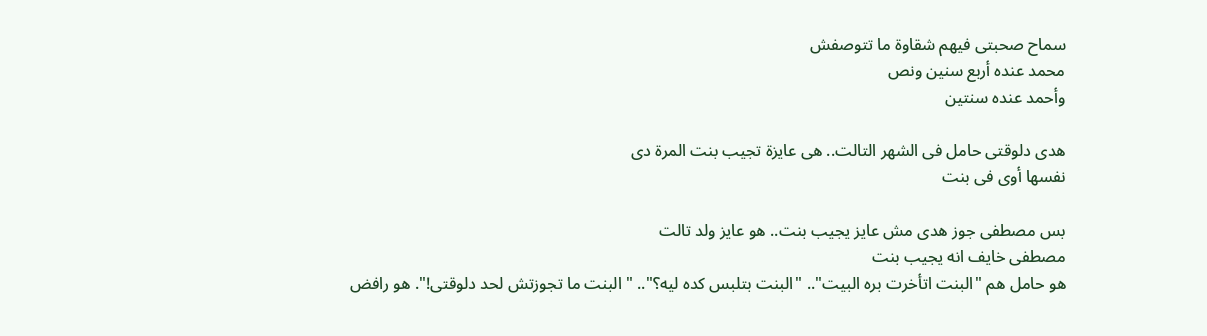سماح صحبتى فيهم شقاوة ما تتوصفش
محمد عنده أربع سنين ونص
وأحمد عنده سنتين

هدى دلوقتى حامل فى الشهر التالت.. هى عايزة تجيب بنت المرة دى
نفسها أوى فى بنت

بس مصطفى جوز هدى مش عايز يجيب بنت.. هو عايز ولد تالت
مصطفى خايف انه يجيب بنت
هو حامل هم "البنت اتأخرت بره البيت".. "البنت بتلبس كده ليه؟".. " البنت ما تجوزتش لحد دلوقتى!". هو رافض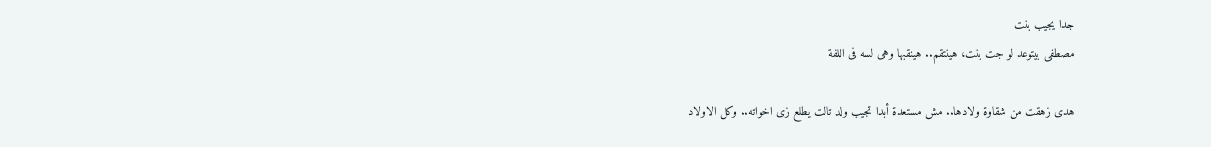جدا يجيب بنت
مصطفى بيتوعد لو جت بنت، هينتقم.. هينقبها وهى لسه فى اللفة

هدى زهقت من شقاوة ولادها.. مش مستعدة أبدا تجيب ولد تالت يطلع زى اخواته.. وكل الاولاد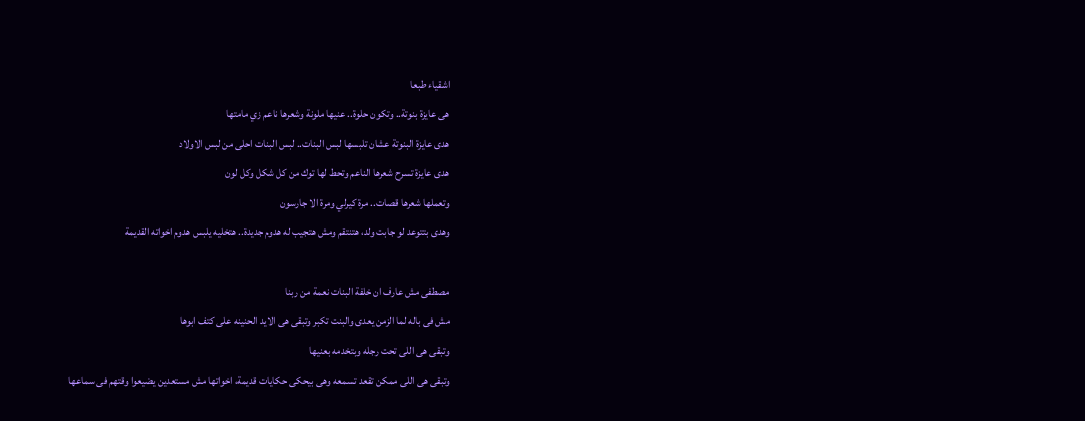اشقياء طبعا
هى عايزة بنوتة.. وتكون حلوة.. عنيها ملونة وشعرها ناعم زي مامتها
هدى عايزة البنوتة عشان تلبسها لبس البنات.. لبس البنات احلى من لبس الاولاد
هدى عايزة تسرح شعرها الناعم وتحط لها توك من كل شكل وكل لون
وتعملها شعرها قصات.. مرة كيرلي ومرة الا جارسون
وهدى بتتوعد لو جابت ولد، هتنتقم ومش هتجيب له هدوم جديدة.. هتخليه يلبس هدوم اخواته القديمة

مصطفى مش عارف ان خلفة البنات نعمة من ربنا
مش فى باله لما الزمن يعدى والبنت تكبر وتبقى هى الايد الحنينه على كتف ابوها
وتبقى هى اللى تحت رجله وبتخدمه بعنيها
وتبقى هى اللى ممكن تقعد تسمعه وهى بيحكى حكايات قديمة، اخواتها مش مستعدين يضيعوا وقتهم فى سماعها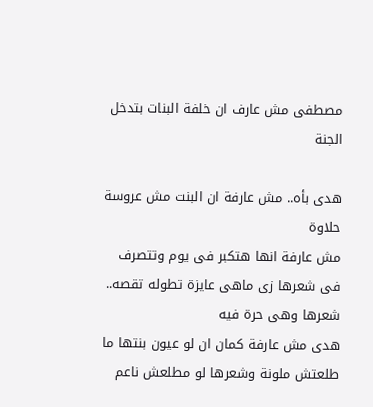مصطفى مش عارف ان خلفة البنات بتدخل الجنة

هدى بأه.. مش عارفة ان البنت مش عروسة حلاوة
مش عارفة انها هتكبر فى يوم وتتصرف فى شعرها زى ماهى عايزة تطوله تقصه.. شعرها وهى حرة فيه
هدى مش عارفة كمان ان لو عيون بنتها ما طلعتش ملونة وشعرها لو مطلعش ناعم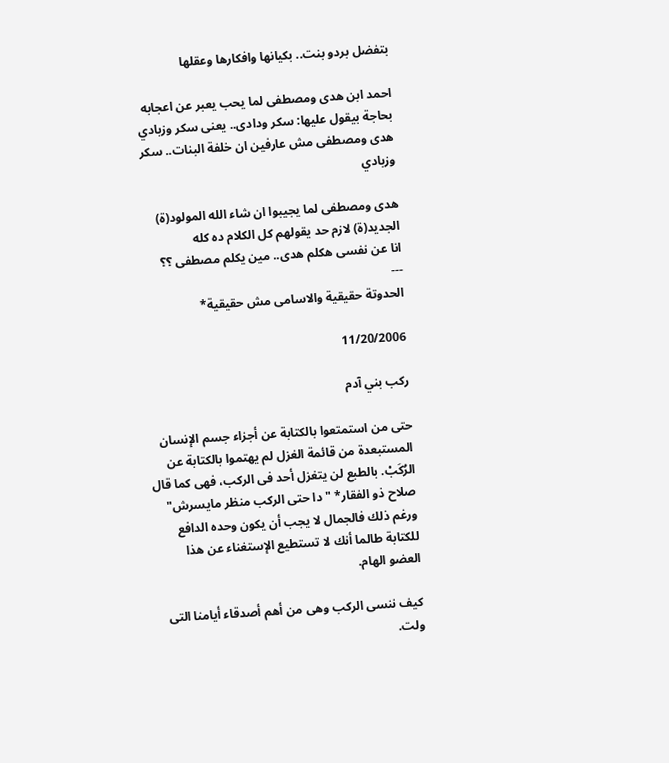بتفضل بردو بنت.. بكيانها وافكارها وعقلها

احمد ابن هدى ومصطفى لما يحب يعبر عن اعجابه بحاجة بيقول عليها: سكر ودادى.. يعنى سكر وزبادي
هدى ومصطفى مش عارفين ان خلفة البنات.. سكر وزبادي

هدى ومصطفى لما يجيبوا ان شاء الله المولود(ة) الجديد(ة) لازم حد يقولهم كل الكلام ده كله
انا عن نفسى هكلم هدى.. مين يكلم مصطفى ؟؟
---
الحدوتة حقيقية والاسامى مش حقيقية*

11/20/2006

ركب بني آدم

حتى من استمتعوا بالكتابة عن أجزاء جسم الإنسان المستبعدة من قائمة الغزل لم يهتموا بالكتابة عن الرُكَبْ. بالطبع لن يتغزل أحد فى الركب، فهى كما قال صلاح ذو الفقار* "دا حتى الركب منظر مايسرش" ورغم ذلك فالجمال لا يجب أن يكون وحده الدافع للكتابة طالما أنك لا تستطيع الإستغناء عن هذا العضو الهام.

كيف ننسى الركب وهى من أهم أصدقاء أيامنا التى ولت.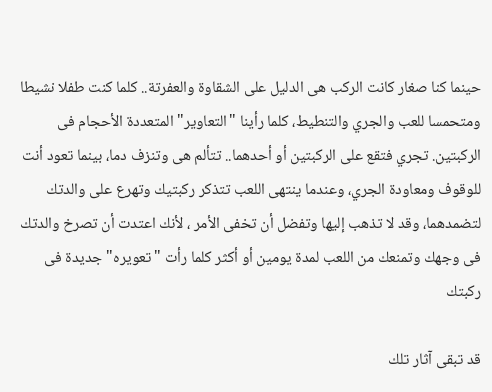حينما كنا صغار كانت الركب هى الدليل على الشقاوة والعفرتة.. كلما كنت طفلا نشيطا ومتحمسا للعب والجري والتنطيط، كلما رأينا "التعاوير" المتعددة الأحجام فى الركبتين. تجري فتقع على الركبتين أو أحدهما.. تتألم هى وتنزف دما، بينما تعود أنت للوقوف ومعاودة الجري، وعندما ينتهى اللعب تتذكر ركبتيك وتهرع على والدتك لتضمدهما، وقد لا تذهب إليها وتفضل أن تخفى الأمر ، لأنك اعتدت أن تصرخ والدتك فى وجهك وتمنعك من اللعب لمدة يومين أو أكثر كلما رأت "تعويره" جديدة فى ركبتك

قد تبقى آثار تلك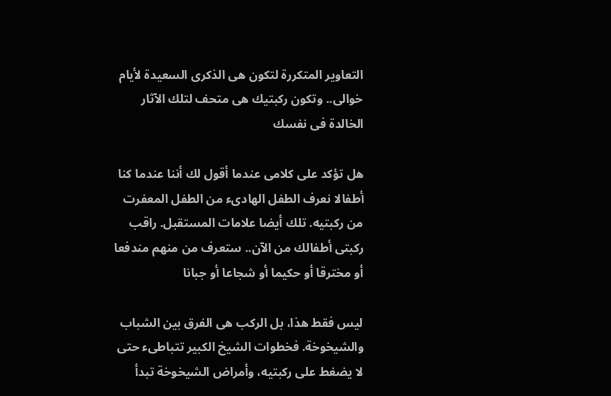التعاوير المتكررة لتكون هى الذكرى السعيدة لأيام خوالى.. وتكون ركبتيك هى متحف لتلك الآثار الخالدة فى نفسك

هل تؤكد على كلامى عندما أقول لك أننا عندما كنا أطفالا نعرف الطفل الهادىء من الطفل المعفرت من ركبتيه. تلك أيضا علامات المستقبل. راقب ركبتى أطفالك من الآن.. ستعرف من منهم مندفعا أو مخترقا أو حكيما أو شجاعا أو جبانا

ليس فقط هذا، بل الركب هى الفرق بين الشباب والشيخوخة. فخطوات الشيخ الكبير تتباطىء حتى لا يضغط على ركبتيه، وأمراض الشيخوخة تبدأ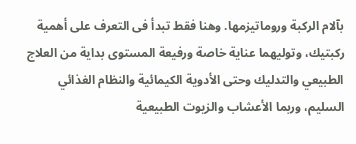بآلام الركبة وروماتيزمها. وهنا فقط تبدأ فى التعرف على أهمية ركبتيك، وتوليهما عناية خاصة ورفيعة المستوى بداية من العلاج الطبيعي والتدليك وحتى الأدوية الكيمائية والنظام الغذائي السليم، وربما الأعشاب والزيوت الطبيعية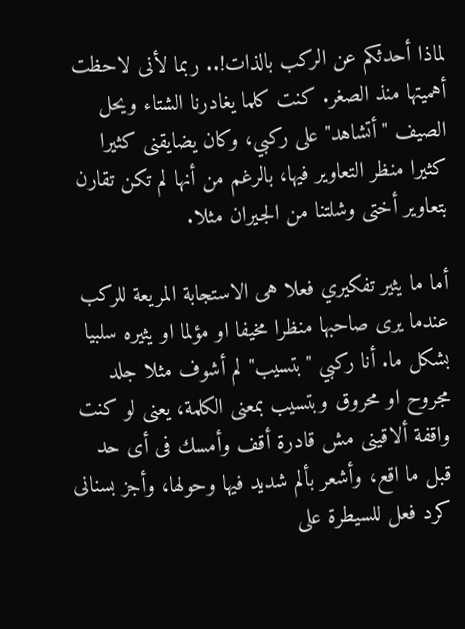لماذا أحدثكم عن الركب بالذات!.. ربما لأنى لاحظت أهميتها منذ الصغر. كنت كلما يغادرنا الشتاء ويحل الصيف "أتشاهد" على ركبي، وكان يضايقنى كثيرا كثيرا منظر التعاوير فيها، بالرغم من أنها لم تكن تقارن بتعاوير أختى وشلتنا من الجيران مثلا.

أما ما يثير تفكيري فعلا هى الاستجابة المريعة للركب عندما يرى صاحبها منظرا مخيفا او مؤلما او يثيره سلبيا بشكل ما. أنا ركبي "بتسيب" لم أشوف مثلا جلد مجروح او محروق وبتسيب بمعنى الكلمة، يعنى لو كنت واقفة ألاقينى مش قادرة أقف وأمسك فى أى حد قبل ما اقع، وأشعر بألم شديد فيها وحولها، وأجز بسنانى كرد فعل للسيطرة على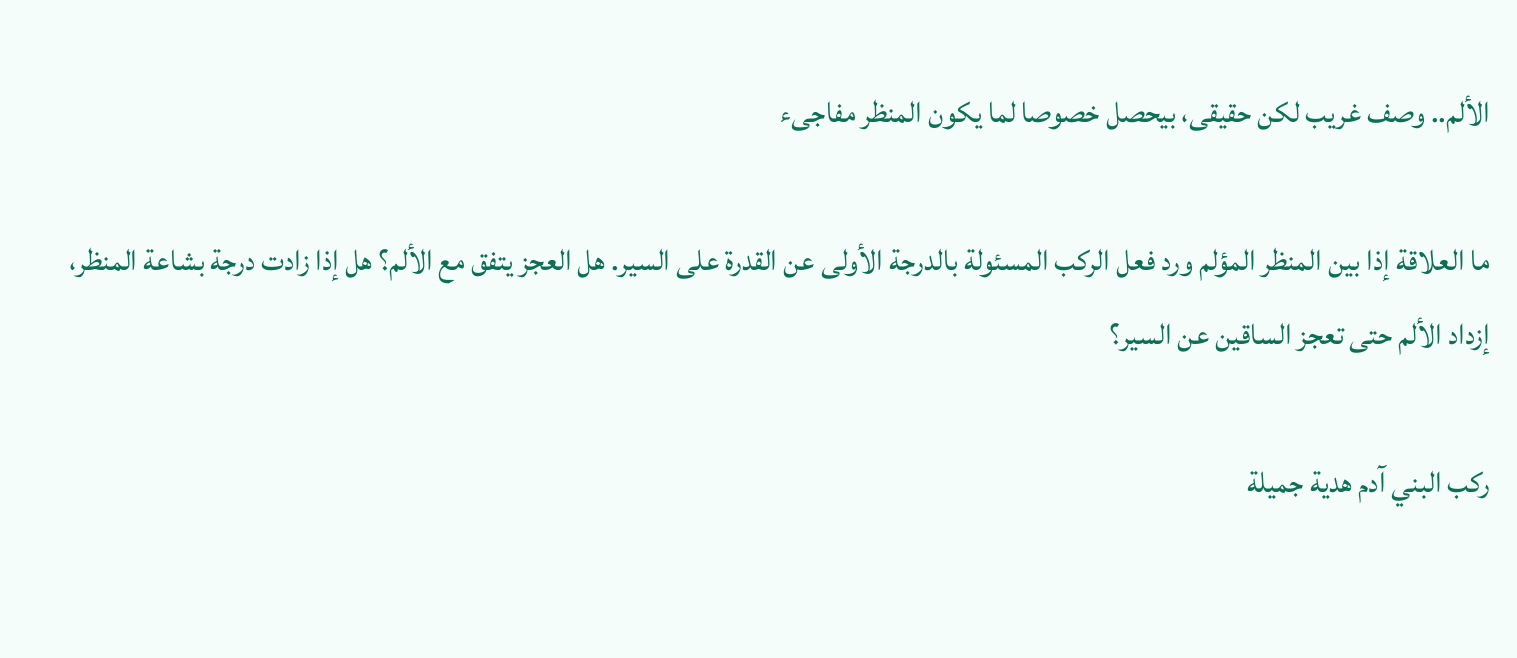الألم.. وصف غريب لكن حقيقى، بيحصل خصوصا لما يكون المنظر مفاجىء

ما العلاقة إذا بين المنظر المؤلم ورد فعل الركب المسئولة بالدرجة الأولى عن القدرة على السير. هل العجز يتفق مع الألم؟ هل إذا زادت درجة بشاعة المنظر، إزداد الألم حتى تعجز الساقين عن السير؟

ركب البني آدم هدية جميلة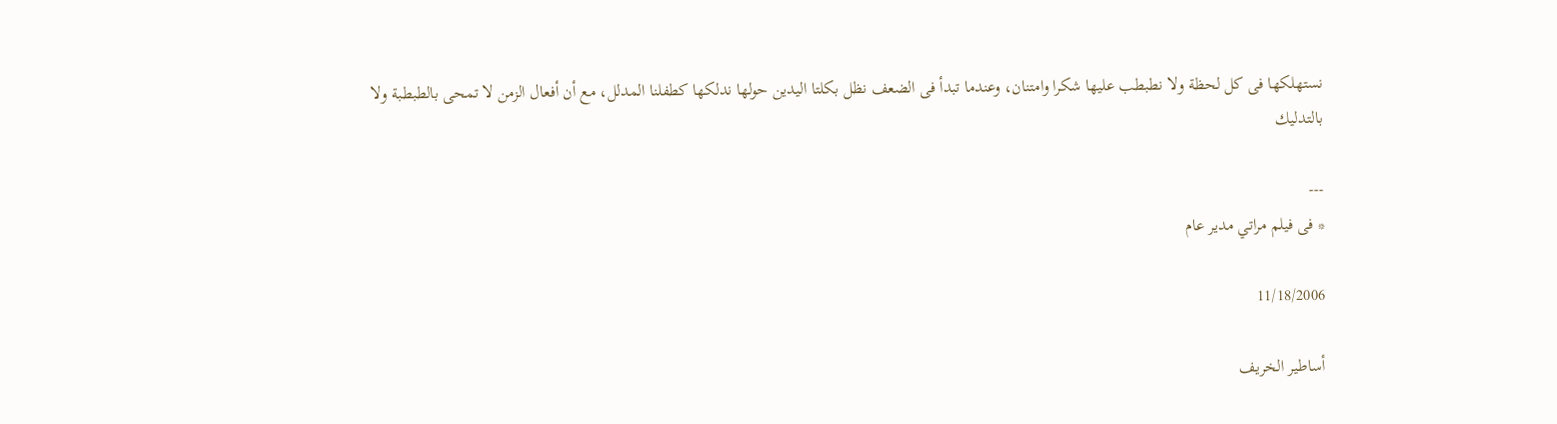نستهلكها فى كل لحظة ولا نطبطب عليها شكرا وامتنان، وعندما تبدأ فى الضعف نظل بكلتا اليدين حولها ندلكها كطفلنا المدلل، مع أن أفعال الزمن لا تمحى بالطبطبة ولا بالتدليك

---
* فى فيلم مراتي مدير عام

11/18/2006

أساطير الخريف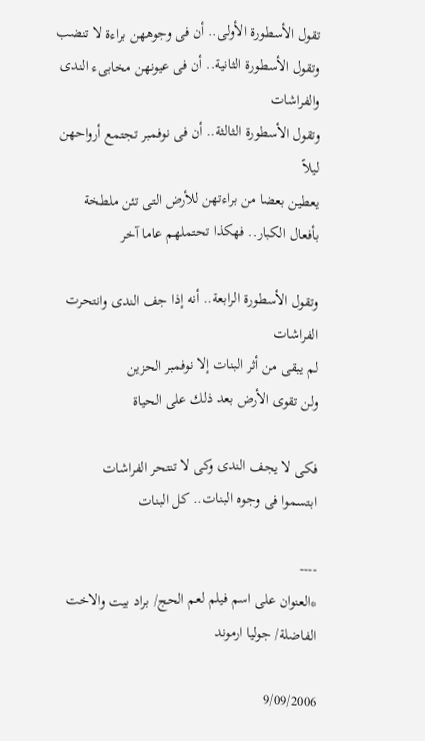تقول الأسطورة الأولى.. أن فى وجوههن براءة لا تنضب
وتقول الأسطورة الثانية.. أن فى عيونهن مخابىء الندى والفراشات
وتقول الأسطورة الثالثة.. أن فى نوفمبر تجتمع أرواحهن ليلاً
يعطين بعضا من براءتهن للأرض التى تئن ملطخة بأفعال الكبار.. فهكذا تحتملهم عاما آخر

وتقول الأسطورة الرابعة.. أنه إذا جف الندى وانتحرت الفراشات
لم يبقى من أثر البنات إلا نوفمبر الحزين
ولن تقوى الأرض بعد ذلك على الحياة

فكى لا يجف الندى وكى لا تنتحر الفراشات
ابتسموا فى وجوه البنات.. كل البنات

----
*العنوان على اسم فيلم لعم الحج/ براد بيت والاخت الفاضلة/ جوليا ارموند

9/09/2006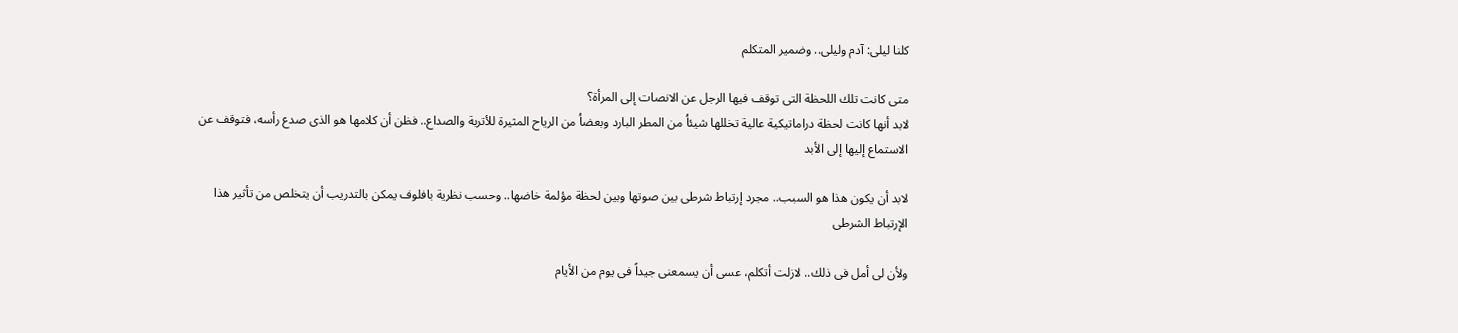كلنا ليلى: آدم وليلى.. وضمير المتكلم

متى كانت تلك اللحظة التى توقف فيها الرجل عن الانصات إلى المرأة؟
لابد أنها كانت لحظة دراماتيكية عالية تخللها شيئاُ من المطر البارد وبعضاُ من الرياح المثيرة للأتربة والصداع.. فظن أن كلامها هو الذى صدع رأسه، فتوقف عن الاستماع إليها إلى الأبد

لابد أن يكون هذا هو السبب.. مجرد إرتباط شرطى بين صوتها وبين لحظة مؤلمة خاضها.. وحسب نظرية بافلوف يمكن بالتدريب أن يتخلص من تأثير هذا الإرتباط الشرطى

ولأن لى أمل فى ذلك.. لازلت أتكلم، عسى أن يسمعنى جيداً فى يوم من الأيام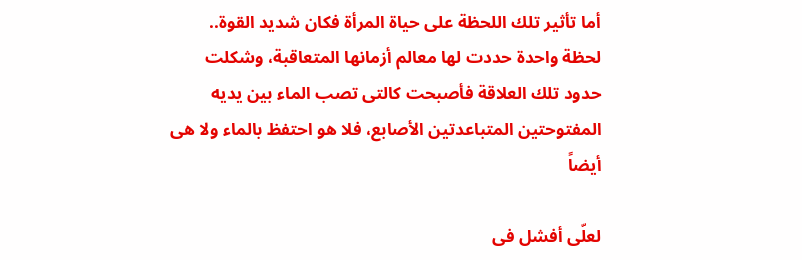أما تأثير تلك اللحظة على حياة المرأة فكان شديد القوة.. لحظة واحدة حددت لها معالم أزمانها المتعاقبة، وشكلت حدود تلك العلاقة فأصبحت كالتى تصب الماء بين يديه المفتوحتين المتباعدتين الأصابع، فلا هو احتفظ بالماء ولا هى أيضاً

لعلّى أفشل فى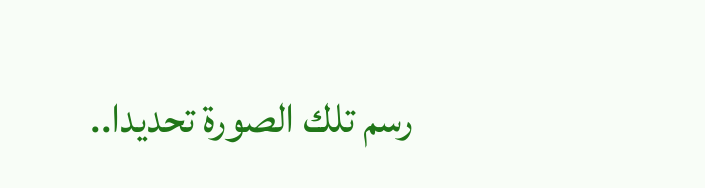رسم تلك الصورة تحديدا..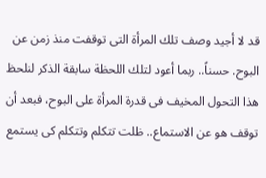قد لا أجيد وصف تلك المرأة التى توقفت منذ زمن عن البوح. حسناً.. ربما أعود لتلك اللحظة سابقة الذكر لنلحظ هذا التحول المخيف فى قدرة المرأة على البوح، فبعد أن توقف هو عن الاستماع.. ظلت تتكلم وتتكلم كى يستمع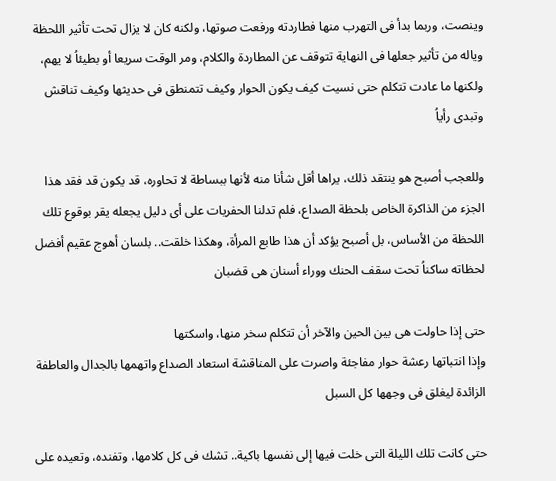وينصت، وربما بدأ فى التهرب منها فطاردته ورفعت صوتها، ولكنه كان لا يزال تحت تأثير اللحظة وياله من تأثير جعلها فى النهاية تتوقف عن المطاردة والكلام، ومر الوقت سريعا أو بطيئاُ لا يهم، ولكنها ما عادت تتكلم حتى نسيت كيف يكون الحوار وكيف تتمنطق فى حديثها وكيف تناقش وتبدى رأياُ

وللعجب أصبح هو ينتقد ذلك، يراها أقل شأنا منه لأنها ببساطة لا تحاوره، قد يكون قد فقد هذا الجزء من الذاكرة الخاص بلحظة الصداع، فلم تدلنا الحفريات على أى دليل يجعله يقر بوقوع تلك اللحظة من الأساس، بل أصبح يؤكد أن هذا طابع المرأة، وهكذا خلقت.. بلسان أهوج عقيم أفضل لحظاته ساكناُ تحت سقف الحنك ووراء أسنان هى قضبان

حتى إذا حاولت هى بين الحين والآخر أن تتكلم سخر منها، واسكتها
وإذا انتباتها رعشة حوار مفاجئة واصرت على المناقشة استعاد الصداع واتهمها بالجدال والعاطفة الزائدة ليغلق فى وجهها كل السبل

حتى كانت تلك الليلة التى خلت فيها إلى نفسها باكية.. تشك فى كل كلامها، وتفنده، وتعيده على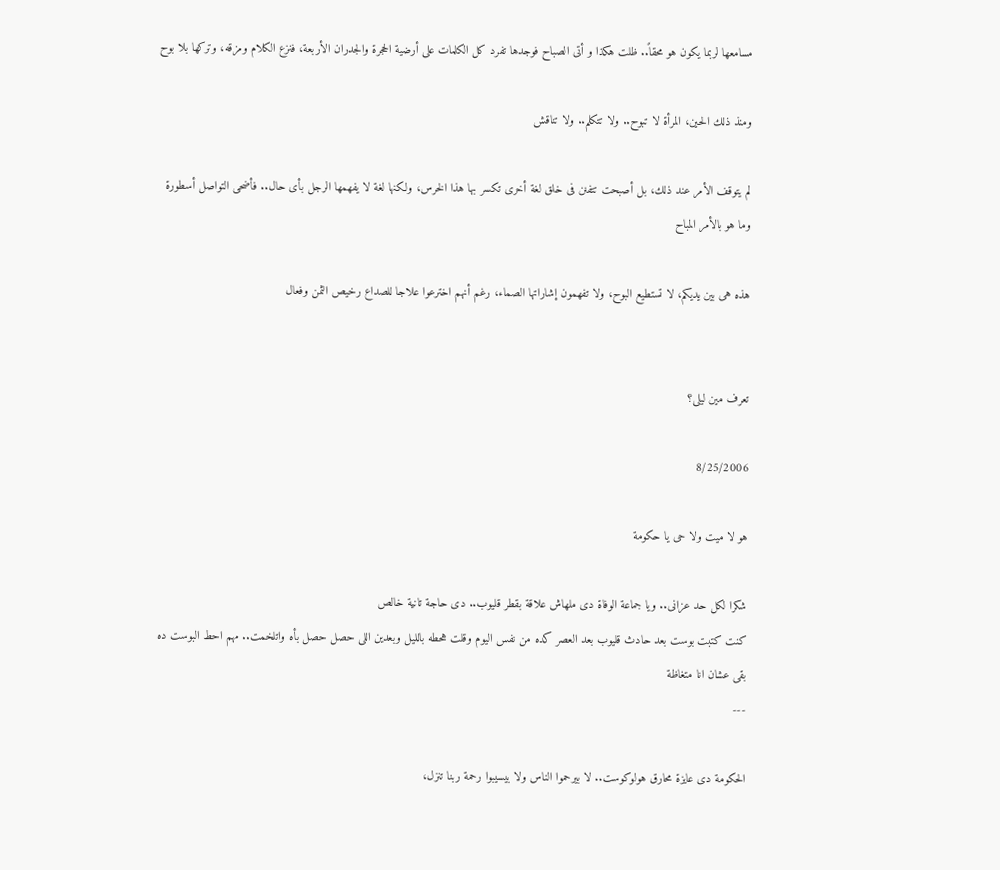مسامعها لربما يكون هو محقاً.. ظلت هكذا و أتى الصباح فوجدها تفرد كل الكلمات على أرضية الحجرة والجدران الأربعة، فنزع الكلام ومزقه، وتركها بلا بوح

ومنذ ذلك الحين، المرأة لا تبوح.. ولا تتكلم.. ولا تناقش

لم يتوقف الأمر عند ذلك، بل أصبحت تتفنن فى خلق لغة أخرى تكسر بها هذا الخرس، ولكنها لغة لا يفهمها الرجل بأى حال.. فأضحى التواصل أسطورة وما هو بالأمر المباح

هذه هى بين يديكم، لا تستطيع البوح، ولا تفهمون إشاراتها الصماء، رغم أنهم اخترعوا علاجا للصداع رخيص الثمن وفعال


تعرف مين ليلى؟

8/25/2006

هو لا ميت ولا حى يا حكومة

شكرا لكل حد عزانى.. ويا جماعة الوفاة دى ملهاش علاقة بقطر قليوب.. دى حاجة تانية خالص
كنت كتبت بوست بعد حادث قليوب بعد العصر كده من نفس اليوم وقلت هحطه بالليل وبعدين اللى حصل حصل بأه واتلخمت.. مهم احط البوست ده بقى عشان انا متغاظة
---

الحكومة دى عايزة محارق هولوكوست.. لا بيرحموا الناس ولا بيسيبوا رحمة ربنا تنزل،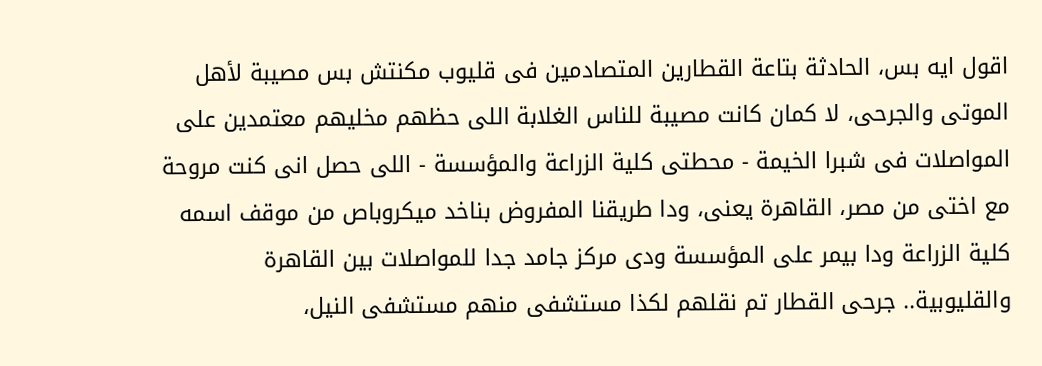اقول ايه بس، الحادثة بتاعة القطارين المتصادمين فى قليوب مكنتش بس مصيبة لأهل الموتى والجرحى، لا كمان كانت مصيبة للناس الغلابة اللى حظهم مخليهم معتمدين على المواصلات فى شبرا الخيمة - محطتى كلية الزراعة والمؤسسة - اللى حصل انى كنت مروحة مع اختى من مصر، القاهرة يعنى، ودا طريقنا المفروض بناخد ميكروباص من موقف اسمه كلية الزراعة ودا بيمر على المؤسسة ودى مركز جامد جدا للمواصلات بين القاهرة والقليوبية.. جرحى القطار تم نقلهم لكذا مستشفى منهم مستشفى النيل،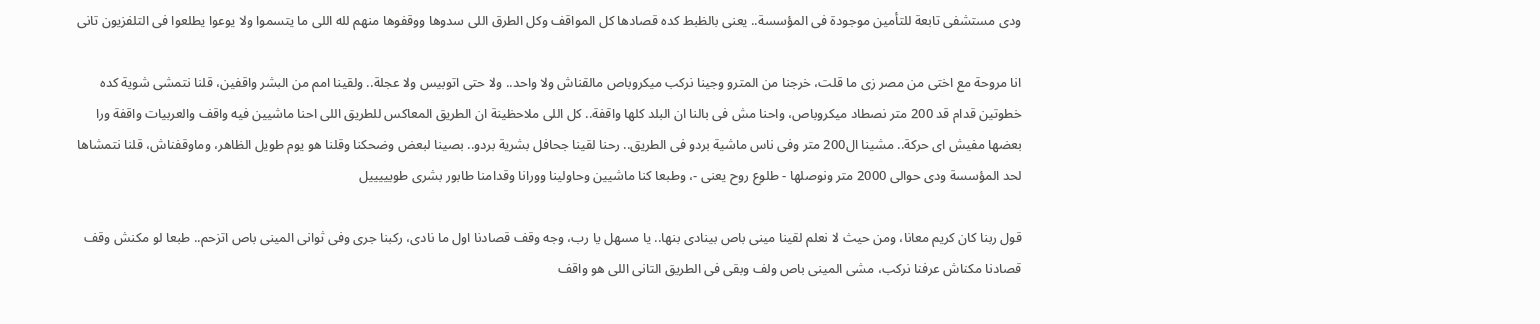ودى مستشفى تابعة للتأمين موجودة فى المؤسسة.. يعنى بالظبط كده قصادها كل المواقف وكل الطرق اللى سدوها ووقفوها منهم لله اللى ما يتسموا ولا يوعوا يطلعوا فى التلفزيون تانى

انا مروحة مع اختى من مصر زى ما قلت، خرجنا من المترو وجينا نركب ميكروباص مالقناش ولا واحد.. ولا حتى اتوبيس ولا عجلة.. ولقينا امم من البشر واقفين، قلنا نتمشى شوية كده خطوتين قدام قد 200 متر نصطاد ميكروباص، واحنا مش فى بالنا ان البلد كلها واقفة.. كل اللى ملاحظينة ان الطريق المعاكس للطريق اللى احنا ماشيين فيه واقف والعربيات واقفة ورا بعضها مفيش اى حركة.. مشينا ال200 متر وفى ناس ماشية بردو فى الطريق.. رحنا لقينا جحافل بشرية بردو.. بصينا لبعض وضحكنا وقلنا هو يوم طويل الظاهر، وماوقفناش، قلنا نتمشاها لحد المؤسسة ودى حوالى 2000 متر ونوصلها - طلوع روح يعنى -، وطبعا كنا ماشيين وحاولينا وورانا وقدامنا طابور بشرى طويييييل

قول ربنا كان كريم معانا، ومن حيث لا نعلم لقينا مينى باص بينادى بنها.. يا مسهل يا رب، وجه وقف قصادنا اول ما نادى، ركبنا جرى وفى ثوانى المينى باص اتزحم.. طبعا لو مكنش وقف قصادنا مكناش عرفنا نركب، مشى المينى باص ولف وبقى فى الطريق التانى اللى هو واقف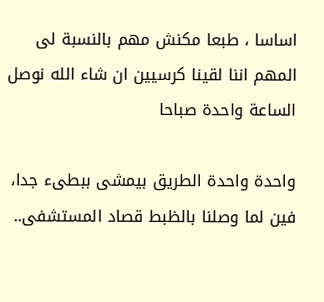اساسا ، طبعا مكنش مهم بالنسبة لى المهم اننا لقينا كرسيين ان شاء الله نوصل الساعة واحدة صباحا

واحدة واحدة الطريق بيمشى ببطىء جدا، فين لما وصلنا بالظبط قصاد المستشفى..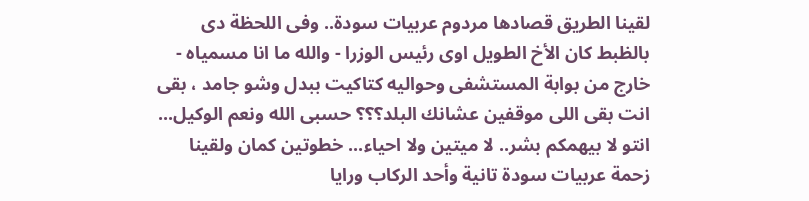لقينا الطريق قصادها مردوم عربيات سودة.. وفى اللحظة دى بالظبط كان الأخ الطويل اوى رئيس الوزرا - والله ما انا مسمياه - خارج من بوابة المستشفى وحواليه كتاكيت ببدل وشو جامد ، بقى انت بقى اللى موقفين عشانك البلد؟؟؟ حسبى الله ونعم الوكيل... انتو لا بيهمكم بشر.. لا ميتين ولا احياء... خطوتين كمان ولقينا زحمة عربيات سودة تانية وأحد الركاب ورايا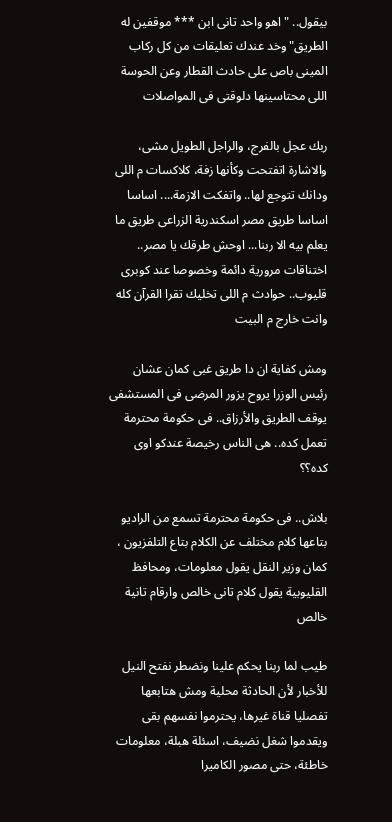بيقول.. " اهو واحد تانى ابن *** موقفين له الطريق" وخد عندك تعليقات من كل ركاب المينى باص على حادث القطار وعن الحوسة اللى محتاسينها دلوقتى فى المواصلات

ربك عجل بالفرج، والراجل الطويل مشى، والاشارة اتفتحت وكأنها زفة، كلاكسات م اللى ودانك تتوجع لها.. واتفكت الازمة.... اساسا اساسا طريق مصر اسكندرية الزراعى طريق ما يعلم بيه الا ربنا... اوحش طرقك يا مصر.. اختناقات مرورية دائمة وخصوصا عند كوبرى قليوب.. حوادث م اللى تخليك تقرا القرآن كله وانت خارج م البيت

ومش كفاية ان دا طريق غبى كمان عشان رئيس الوزرا يروح يزور المرضى فى المستشفى يوقف الطريق والأرزاق.. فى حكومة محترمة تعمل كده.. هى الناس رخيصة عندكو اوى كده؟؟

بلاش.. فى حكومة محترمة تسمع من الراديو بتاعها كلام مختلف عن الكلام بتاع التلفزيون ، كمان وزير النقل يقول معلومات، ومحافظ القليوبية يقول كلام تانى خالص وارقام تانية خالص

طيب لما ربنا يحكم علينا ونضطر نفتح النيل للأخبار لأن الحادثة محلية ومش هتابعها تفصليا قناة غيرها، يحترموا نفسهم بقى ويقدموا شغل نضيف، اسئلة هبلة، معلومات خاطئة، حتى مصور الكاميرا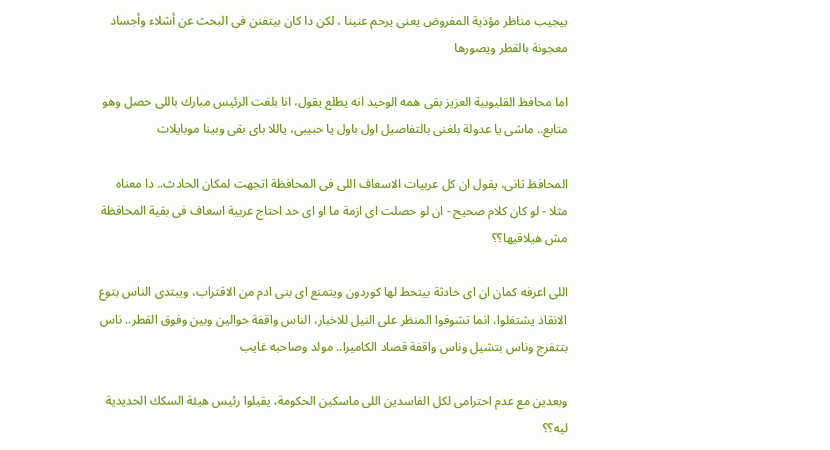بيجيب مناظر مؤذية المفروض يعنى يرحم عنينا ، لكن دا كان بيتفنن فى البحث عن أشلاء وأجساد معجونة بالقطر ويصورها

اما محافظ القليوبية العزيز بقى همه الوحيد انه يطلع يقول، انا بلغت الرئيس مبارك باللى حصل وهو متابع.. ماشى يا عدولة بلغنى بالتفاصيل اول باول يا حبيبى، ياللا باى بقى وبينا موبايلات

المحافظ تانى، يقول ان كل عربيات الاسعاف اللى فى المحافظة اتجهت لمكان الحادث.. دا معناه مثلا - لو كان كلام صحيح - ان لو حصلت اى ازمة ما او اى حد احتاج عربية اسعاف فى بقية المحافظة مش هيلاقيها؟؟

اللى اعرفه كمان ان اى حادثة بيتحط لها كوردون ويتمنع اى بنى ادم من الاقتراب، ويبتدى الناس بتوع الانقاذ يشتغلوا، انما تشوفوا المنظر على النيل للاخبار، الناس واقفة حوالين وبين وفوق القطر.. ناس بتتفرج وناس بتشيل وناس واقفة قصاد الكاميرا.. مولد وصاحبه غايب

وبعدين مع عدم احترامى لكل الفاسدين اللى ماسكين الحكومة، يقيلوا رئيس هيئة السكك الحديدية ليه؟؟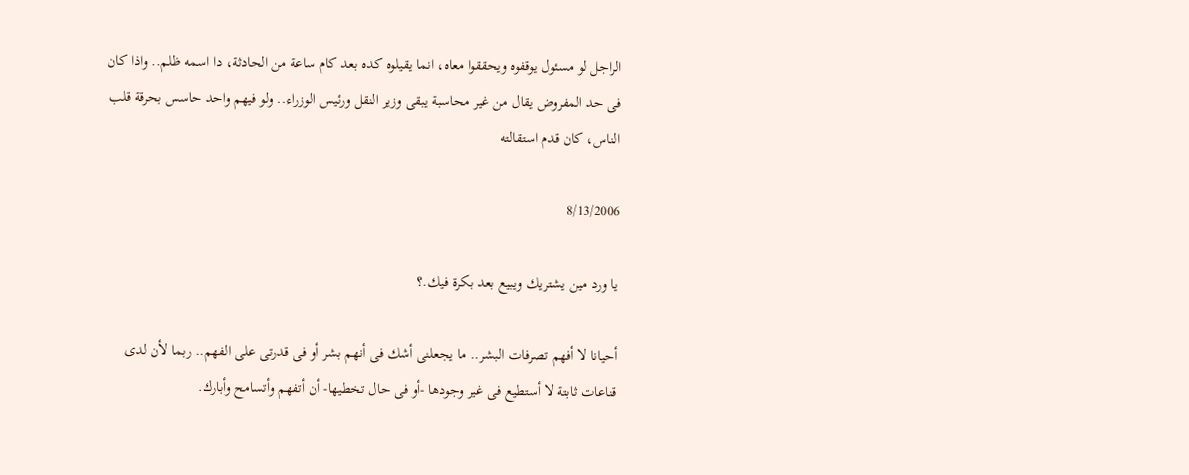الراجل لو مسئول يوقفوه ويحققوا معاه، انما يقيلوه كده بعد كام ساعة من الحادثة، دا اسمه ظلم.. واذا كان فى حد المفروض يقال من غير محاسبة يبقى وزير النقل ورئيس الوزراء.. ولو فيهم واحد حاسس بحرقة قلب الناس، كان قدم استقالته

8/13/2006

يا ورد مين يشتريك ويبيع بعد بكرة فيك.؟

أحيانا لا أفهم تصرفات البشر.. ما يجعلنى أشك فى أنهم بشر أو فى قدرتى على الفهم.. ربما لأن لدى قناعات ثابتة لا أستطيع فى غير وجودها -أو فى حال تخطيها- أن أتفهم وأتسامح وأبارك.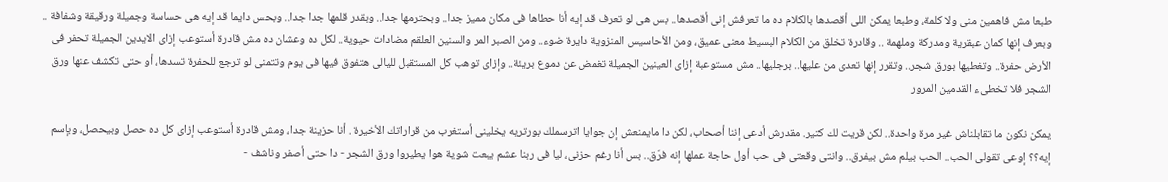طبعا مش فاهمين منى ولا كلمة، وطبعا يمكن اللى أقصدها بالكلام ده ما تعرفش إنى أقصدها.. بس هى لو تعرف قد إيه أنا حطاها فى مكان مميز جدا.. وبحترمها جدا.. وبقدر قلمها جدا جدا.. وبحس دايما قد إيه هى حساسة وجميلة ورقيقة وشفافة .. وبعرف إنها كمان عبقرية ومدركة وملهمة .. وقادرة تخلق من الكلام البسيط معنى عميق، ومن الأحاسيس المنزوية دايرة ضوء.. ومن الصبر المر والسنين العلقم مضادات حيوية.. لكل ده وعشان ده مش قادرة أستوعب إزاى الايدين الجميلة تحفر فى الأرض حفرة.. وتغطيها بورق شجر.. وتقرر إنها تعدى من عليها.. برجليها.. مش مستوعبة إزاى العينين الجميلة تغمض عن دموع بريئة.. وإزاى توهب كل المستقبل لليالى هتفوق فيها فى يوم وتتمنى لو ترجع للحفرة تسدها، أو حتى تكشف عنها ورق الشجر فلا تخطىء القدمين المرور

يمكن نكون ما تقابلناش غير مرة واحدة.. لكن قريت لك كتير. مقدرش أدعى إننا أصحاب، لكن دا مايمنعش إن جوايا اترسملك بورتريه يخلينى أستغرب من قراراتك الأخيرة . أنا حزينة جدا، ومش قادرة أستوعب إزاى كل ده حصل وبيحصل، وبإسم إيه؟؟ إوعى تقولى الحب.. الحب بيلم مش بيفرق.. وانتى وقعتى فى حب أول حاجة عملها إنه فرّق.. بس أنا رغم حزنى، ليا فى ربنا عشم يبعت شوية هوا يطيروا ورق الشجر - دا حتى أصفر وناشف -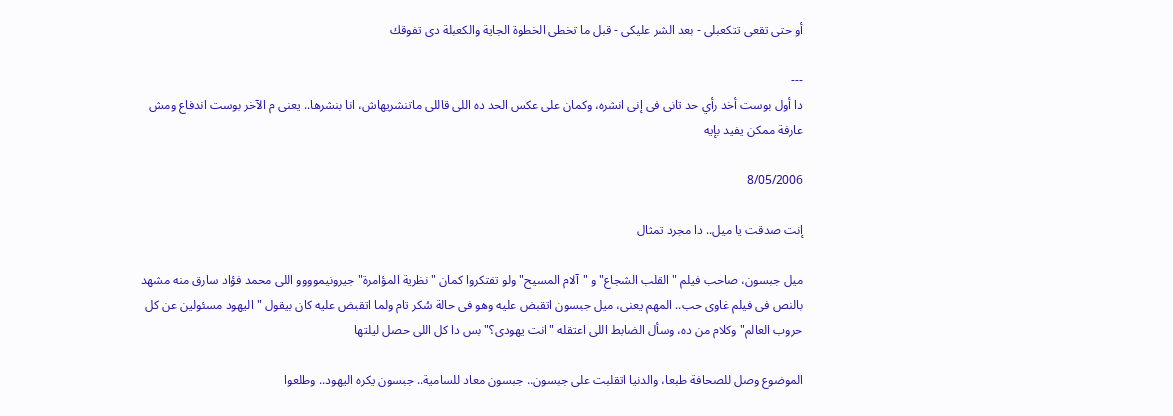أو حتى تقعى تتكعبلى - بعد الشر عليكى - قبل ما تخطى الخطوة الجاية والكعبلة دى تفوقك

---
دا أول بوست أخد رأي حد تانى فى إنى انشره، وكمان على عكس الحد ده اللى قاللى ماتنشريهاش، انا بنشرها.. يعنى م الآخر بوست اندفاع ومش عارفة ممكن يفيد بإيه

8/05/2006

إنت صدقت يا ميل.. دا مجرد تمثال

ميل جبسون، صاحب فيلم "القلب الشجاع" و "آلام المسيح" ولو تفتكروا كمان "نظرية المؤامرة" جيرونيموووو اللى محمد فؤاد سارق منه مشهد بالنص فى فيلم غاوى حب.. المهم يعنى، ميل جبسون اتقبض عليه وهو فى حالة سُكر تام ولما اتقبض عليه كان بيقول " اليهود مسئولين عن كل حروب العالم" وكلام من ده، وسأل الضابط اللى اعتقله "انت يهودى؟" بس دا كل اللى حصل ليلتها

الموضوع وصل للصحافة طبعا، والدنيا اتقلبت على جبسون.. جبسون معاد للسامية.. جبسون يكره اليهود.. وطلعوا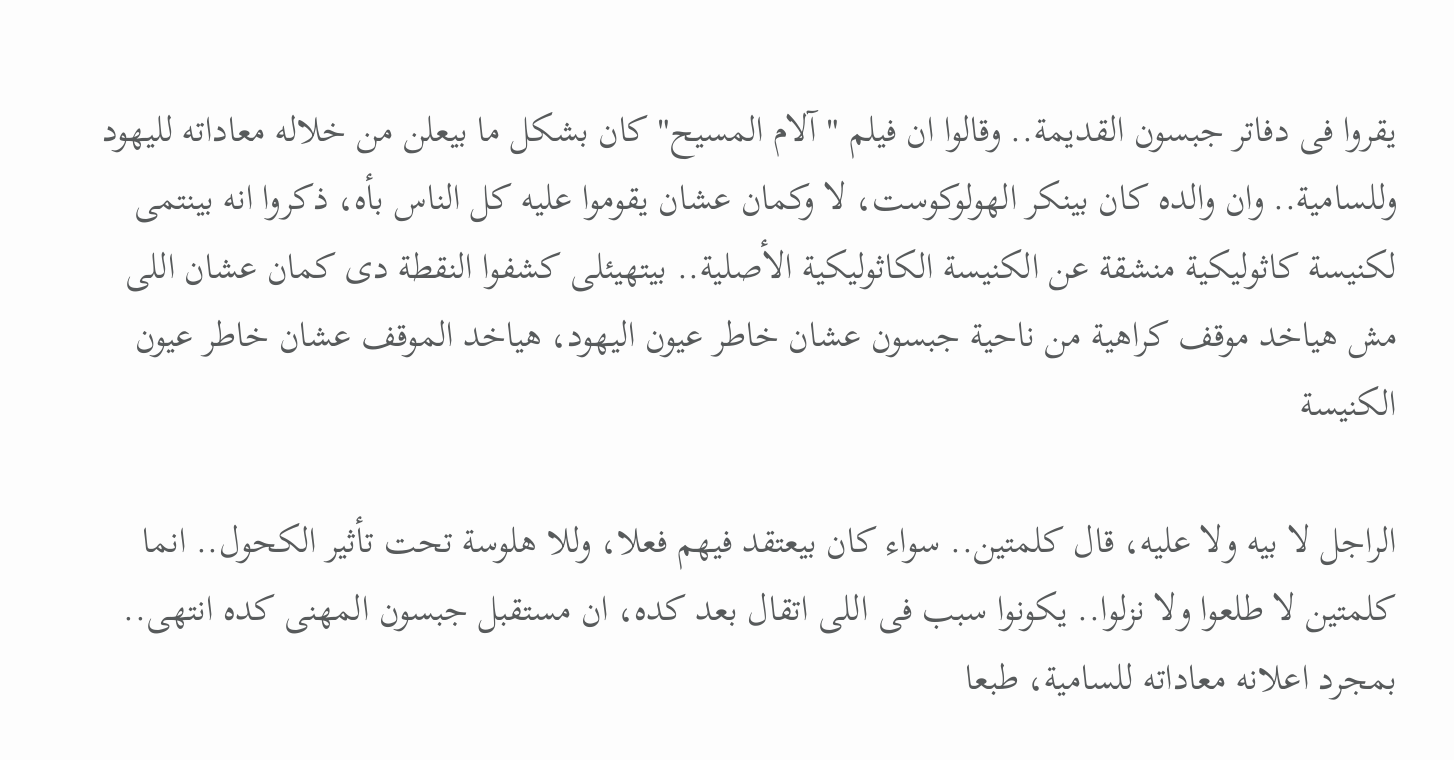يقروا فى دفاتر جبسون القديمة.. وقالوا ان فيلم "آلام المسيح" كان بشكل ما بيعلن من خلاله معاداته لليهود وللسامية.. وان والده كان بينكر الهولوكوست، لا وكمان عشان يقوموا عليه كل الناس بأه، ذكروا انه بينتمى لكنيسة كاثوليكية منشقة عن الكنيسة الكاثوليكية الأصلية.. بيتهيئلى كشفوا النقطة دى كمان عشان اللى مش هياخد موقف كراهية من ناحية جبسون عشان خاطر عيون اليهود، هياخد الموقف عشان خاطر عيون الكنيسة

الراجل لا بيه ولا عليه، قال كلمتين.. سواء كان بيعتقد فيهم فعلا، وللا هلوسة تحت تأثير الكحول.. انما كلمتين لا طلعوا ولا نزلوا.. يكونوا سبب فى اللى اتقال بعد كده، ان مستقبل جبسون المهنى كده انتهى.. بمجرد اعلانه معاداته للسامية، طبعا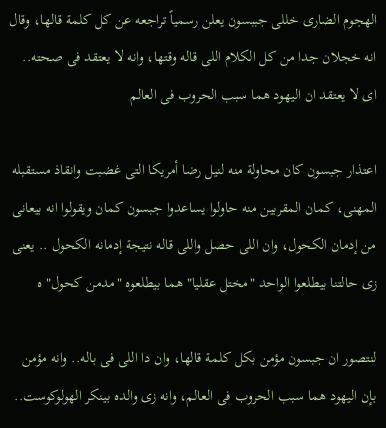الهجوم الضارى خللى جببسون يعلن رسمياً تراجعه عن كل كلمة قالها، وقال انه خجلان جدا من كل الكلام اللى قاله وقتها، وانه لا يعتقد فى صحته.. اى لا يعتقد ان اليهود هما سبب الحروب فى العالم

اعتذار جبسون كان محاولة منه لنيل رضا أمريكا التى غضبت وانقاذ مستقبله المهنى، كمان المقربين منه حاولوا يساعدوا جبسون كمان ويقولوا انه بيعانى من إدمان الكحول، وان اللى حصل واللى قاله نتيجة إدمانه الكحول .. يعنى زى حالتنا بيطلعوا الواحد "مختل عقليا" هما بيطلعوه "مدمن كحول" ه

لنتصور ان جبسون مؤمن بكل كلمة قالها، وان دا اللى فى باله.. وانه مؤمن بإن اليهود هما سبب الحروب فى العالم، وانه زى والده بينكر الهولوكوست..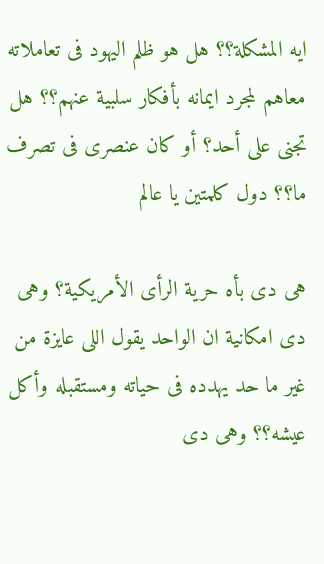ايه المشكلة؟؟ هل هو ظلم اليهود فى تعاملاته معاهم لمجرد ايمانه بأفكار سلبية عنهم؟؟ هل تجنى على أحد؟ أو كان عنصرى فى تصرف ما؟؟ دول كلمتين يا عالم

هى دى بأه حرية الرأى الأمريكية؟ وهى دى امكانية ان الواحد يقول اللى عايزة من غير ما حد يهدده فى حياته ومستقبله وأكل عيشه؟؟ وهى دى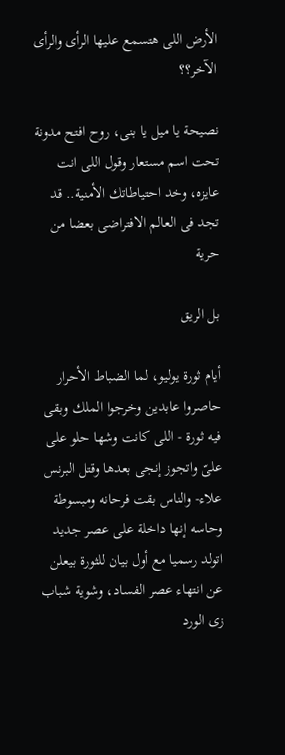الأرض اللى هتسمع عليها الرأى والرأى الآخر؟؟

نصيحة يا ميل يا بنى، روح افتح مدونة تحت اسم مستعار وقول اللى انت عايزه، وخد احتياطاتك الأمنية.. قد تجد فى العالم الافتراضى بعضا من حرية

بل الريق

أيام ثورة يوليو، لما الضباط الأحرار حاصروا عابدين وخرجوا الملك وبقى فيه ثورة - اللى كانت وشها حلو على علىّ واتجوز إنجى بعدها وقتل البرنس علاء- والناس بقت فرحانه ومبسوطة وحاسه إنها داخلة على عصر جديد اتولد رسميا مع أول بيان للثورة بيعلن عن انتهاء عصر الفساد، وشوية شباب زى الورد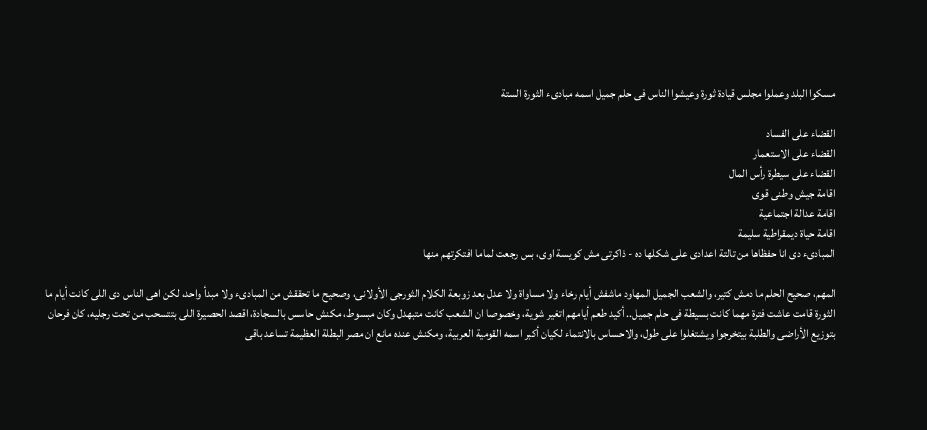مسكوا البلد وعملوا مجلس قيادة ثورة وعيشوا الناس فى حلم جميل اسمه مبادىء الثورة الستة

القضاء على الفساد
القضاء على الاستعمار
القضاء على سيطرة رأس المال
اقامة جيش وطنى قوى
اقامة عدالة اجتماعية
اقامة حياة ديمقراطية سليمة
المبادىء دى انا حفظاها من تالتة اعدادى على شكلها ده - ذاكرتى مش كويسة اوى، بس رجعت لماما افتكرتهم منها

المهم، صحيح الحلم ما دمش كتير، والشعب الجميل المهاود ماشفش أيام رخاء ولا مساواة ولا عدل بعد زوبعة الكلام الثورجى الأولانى، وصحيح ما تحققش من المبادىء ولا مبدأ واحد، لكن اهى الناس دى اللى كانت أيام ما الثورة قامت عاشت فترة مهما كانت بسيطة فى حلم جميل.. أكيد طعم أيامهم اتغير شوية، وخصوصا ان الشعب كانت متبهدل وكان مبسوط، مكنش حاسس بالسجادة، اقصد الحصيرة اللى بتتسحب من تحت رجليه، كان فرحان بتوزيع الأراضى والطلبة بيتخرجوا ويشتغلوا على طول، والاحساس بالانتماء لكيان أكبر اسمه القومية العربية، ومكنش عنده مانع ان مصر البطلة العظيمة تساعد باقى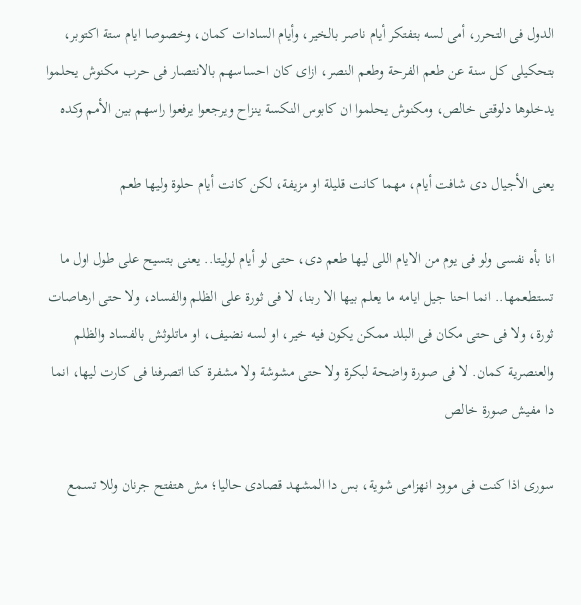الدول فى التحرر، أمى لسه بتفتكر أيام ناصر بالخير، وأيام السادات كمان، وخصوصا ايام ستة اكتوبر، بتحكيلى كل سنة عن طعم الفرحة وطعم النصر، ازاى كان احساسهم بالانتصار فى حرب مكنوش يحلموا يدخلوها دلوقتى خالص، ومكنوش يحلموا ان كابوس النكسة ينزاح ويرجعوا يرفعوا راسهم بين الأمم وكده

يعنى الأجيال دى شافت أيام، مهما كانت قليلة او مزيفة، لكن كانت أيام حلوة وليها طعم

انا بأه نفسى ولو فى يوم من الايام اللى ليها طعم دى، حتى لو أيام لوليتا.. يعنى بتسيح على طول اول ما تستطعمها.. انما احنا جيل ايامه ما يعلم بيها الا ربنا، لا فى ثورة على الظلم والفساد، ولا حتى ارهاصات ثورة، ولا فى حتى مكان فى البلد ممكن يكون فيه خير، او لسه نضيف، او ماتلوثش بالفساد والظلم والعنصرية كمان. لا فى صورة واضحة لبكرة ولا حتى مشوشة ولا مشفرة كنا اتصرفنا فى كارت ليها، انما دا مفيش صورة خالص

سورى اذا كنت فى موود انهزامى شوية، بس دا المشهد قصادى حاليا؛ مش هتفتح جرنان وللا تسمع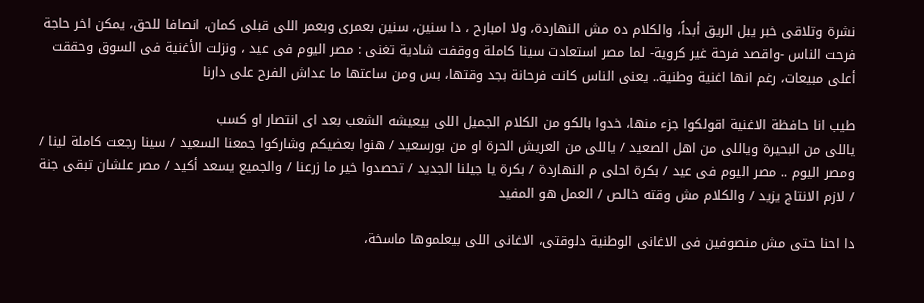نشرة وتلاقى خبر يبل الريق أبداً، والكلام ده مش النهاردة، ولا امبارح ، دا سنين، سنين بعمرى وبعمر اللى قبلى كمان، انصافا للحق، يمكن اخر حاجة فرحت الناس -واقصد فرحة غير كروية- لما مصر استعادت سينا كاملة ووقفت شادية تغنى : مصر اليوم فى عيد ، ونزلت الأغنية فى السوق وحققت أعلى مبيعات، رغم انها اغنية وطنية.. يعنى الناس كانت فرحانة بجد وقتها، بس ومن ساعتها ما عداش الفرح على دارنا

طيب انا حافظة الاغنية اقولكوا جزء منها، خدوا بالكو من الكلام الجميل اللى بيعيشه الشعب بعد اى انتصار او كسب
ياللى من البحيرة وياللى من اهل الصعيد / ياللى من العريش الحرة او من بورسعيد / هنوا بعضيكم وشاركوا جمعنا السعيد / سينا رجعت كاملة لينا / ومصر اليوم .. مصر اليوم فى عيد / بكرة احلى م النهاردة / بكرة يا جيلنا الجديد / تحصدوا خير ما زرعنا / والجميع يسعد أكيد / مصر علشان تبقى جنة / لازم الانتاج يزيد / والكلام مش وقته خالص / العمل هو المفيد

دا احنا حتى مش منصوفين فى الاغانى الوطنية دلوقتى، الاغانى اللى بيعلموها ماسخة،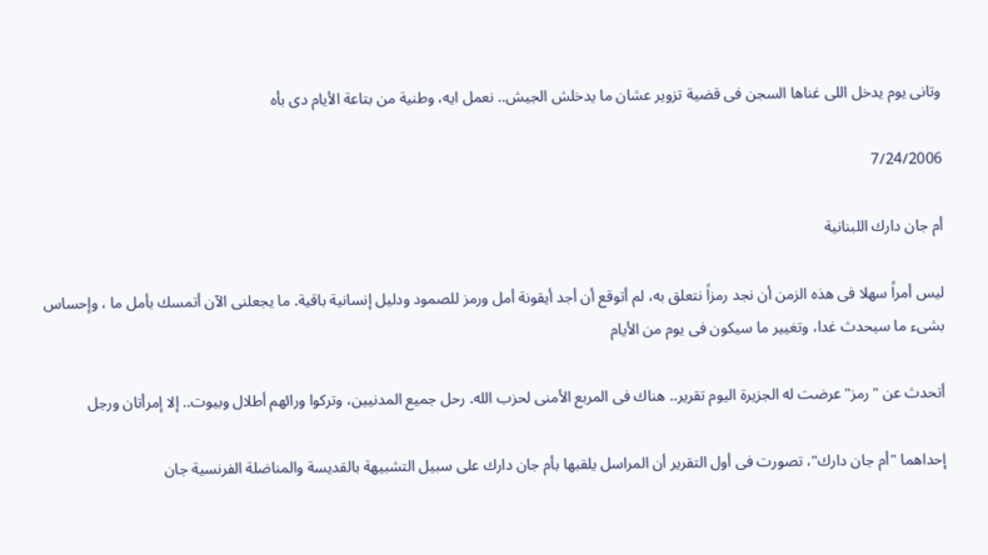وتانى يوم يدخل اللى غناها السجن فى قضية تزوير عشان ما يدخلش الجيش.. نعمل ايه، وطنية من بتاعة الأيام دى بأه

7/24/2006

أم جان دارك اللبنانية

ليس أمراً سهلا فى هذه الزمن أن نجد رمزاً نتعلق به، لم أتوقع أن أجد أيقونة أمل ورمز للصمود ودليل إنسانية باقية. ما يجعلنى الآن أتمسك بأمل ما ، وإحساس بشىء ما سيحدث غدا، وتغيير ما سيكون فى يوم من الأيام

أتحدث عن "رمز" عرضت له الجزيرة اليوم تقرير.. هناك فى المربع الأمنى لحزب الله. رحل جميع المدنيين، وتركوا ورائهم أطلال وبيوت.. إلا إمرأتان ورجل

إحداهما "أم جان دارك"، تصورت فى أول التقرير أن المراسل يلقبها بأم جان دارك على سبيل التشبيهة بالقديسة والمناضلة الفرنسية جان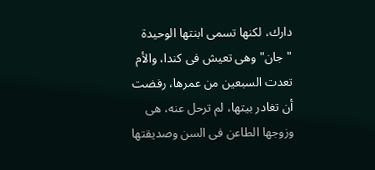دارك، لكنها تسمى ابنتها الوحيدة "جان" وهى تعيش فى كندا، والأم تعدت السبعين من عمرها، رفضت أن تغادر بيتها، لم ترحل عنه، هى وزوجها الطاعن فى السن وصديقتها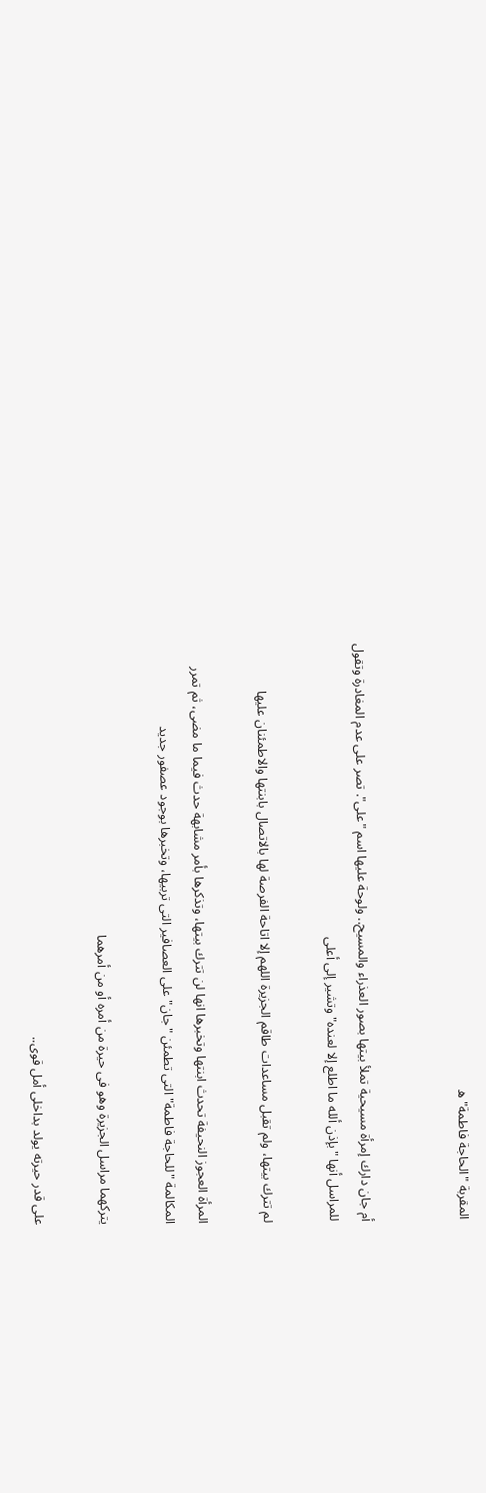المقربة "الحاجة فاطمة" ه


أم جان دارك إمرأة مسيحية تملأ بيتها بصور العذراء والمسيح.. ولوحة عليها اسم "على". تصر على عدم المغادرة وتقول للمراسل أنها "بإذن ألله ما اطلع إلا لعنده" وتشير إلى أعلى

لم تترك بيتها، ولم تقبل مساعدات طاقم الجزيرة اللهم إلا اتاحة الفرصة لها بالاتصال بابنتها والاطمئنان عليها

المرأة العجوز النحيفة تحدث ابنتها وتخبرها انها لن تترك بيتها، وتذكرها بأمر مشابهة حدث فيما ما مضى، ثم تمرر المكالمة "للحاجة فاطمة" التى تطمئن "جان" على العصافير التى تربيها، وتخبرها بوجود عصفور جديد

يتركهما مراسل الجزيرة وهو فى حيرة من أمره أو من أمرهما

على قدر حيرته يولد بداخلى أمل قوى..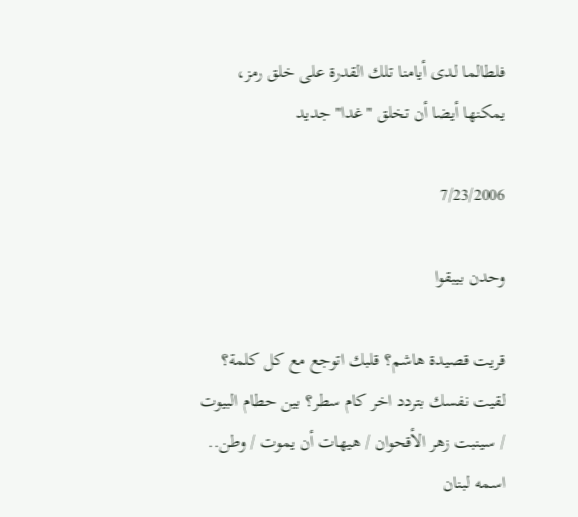فلطالما لدى أيامنا تلك القدرة على خلق رمز، يمكنها أيضا أن تخلق "غدا" جديد

7/23/2006

وحدن بيبقوا

قريت قصيدة هاشم؟ قلبك اتوجع مع كل كلمة؟ لقيت نفسك بتردد اخر كام سطر؟ بين حطام البيوت / سينبت زهر الأقحوان / هيهات أن يموت / وطن.. اسمه لبنان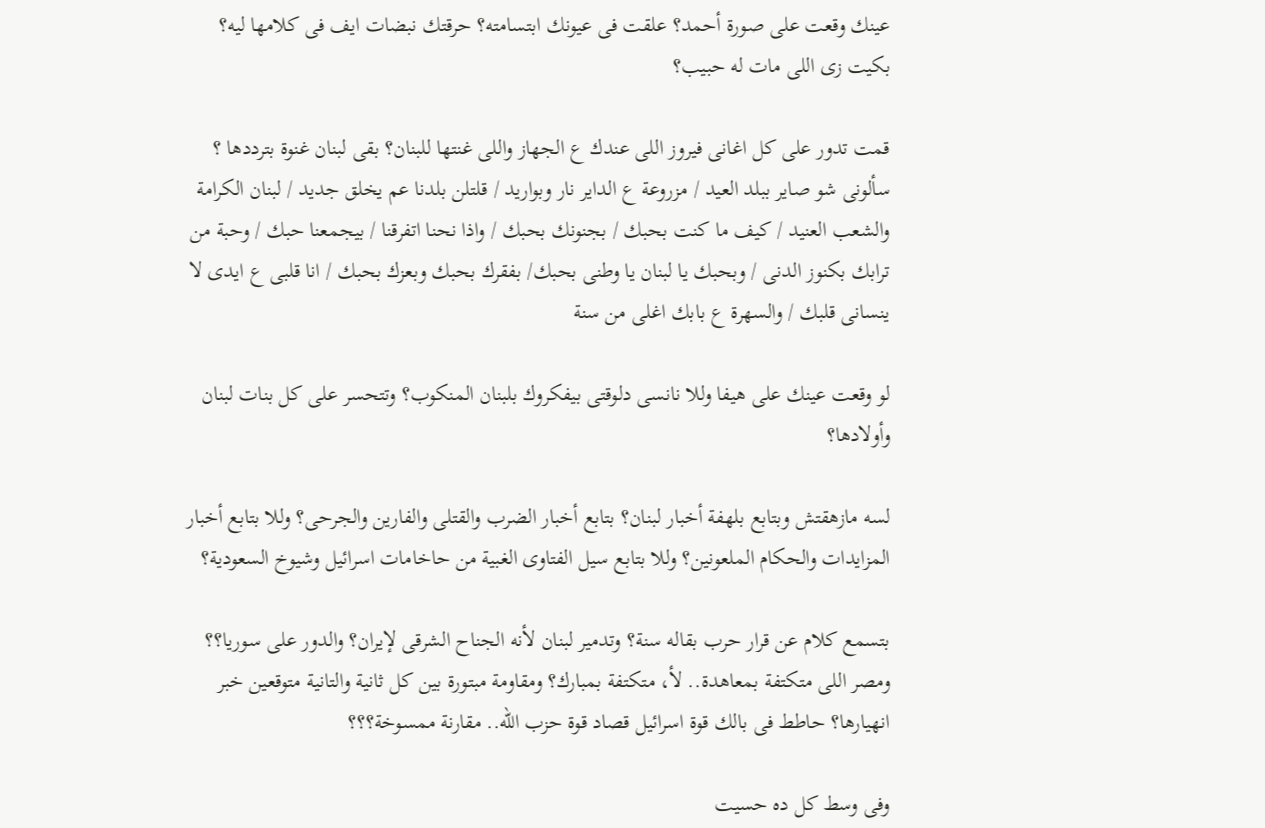عينك وقعت على صورة أحمد؟ علقت فى عيونك ابتسامته؟ حرقتك نبضات ايف فى كلامها ليه؟ بكيت زى اللى مات له حبيب؟

قمت تدور على كل اغانى فيروز اللى عندك ع الجهاز واللى غنتها للبنان؟ بقى لبنان غنوة بترددها ؟ سألونى شو صاير ببلد العيد / مزروعة ع الداير نار وبواريد / قلتلن بلدنا عم يخلق جديد / لبنان الكرامة والشعب العنيد / كيف ما كنت بحبك / بجنونك بحبك / واذا نحنا اتفرقنا / بيجمعنا حبك / وحبة من ترابك بكنوز الدنى / وبحبك يا لبنان يا وطنى بحبك/ بفقرك بحبك وبعزك بحبك / انا قلبى ع ايدى لا ينسانى قلبك / والسهرة ع بابك اغلى من سنة

لو وقعت عينك على هيفا وللا نانسى دلوقتى بيفكروك بلبنان المنكوب؟ وتتحسر على كل بنات لبنان وأولادها؟

لسه مازهقتش وبتابع بلهفة أخبار لبنان؟ بتابع أخبار الضرب والقتلى والفارين والجرحى؟ وللا بتابع أخبار المزايدات والحكام الملعونين؟ وللا بتابع سيل الفتاوى الغبية من حاخامات اسرائيل وشيوخ السعودية؟

بتسمع كلام عن قرار حرب بقاله سنة؟ وتدمير لبنان لأنه الجناح الشرقى لإيران؟ والدور على سوريا؟؟ ومصر اللى متكتفة بمعاهدة.. لأ، متكتفة بمبارك؟ ومقاومة مبتورة بين كل ثانية والتانية متوقعين خبر انهيارها؟ حاطط فى بالك قوة اسرائيل قصاد قوة حزب الله.. مقارنة ممسوخة؟؟؟

وفى وسط كل ده حسيت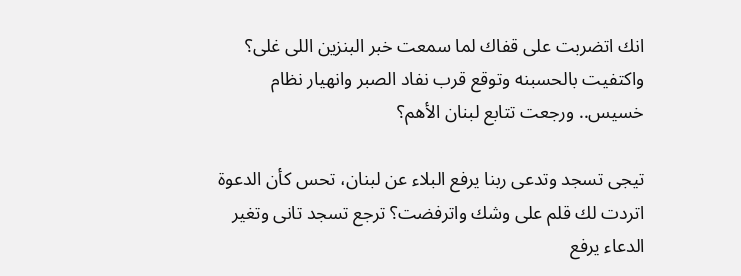انك اتضربت على قفاك لما سمعت خبر البنزين اللى غلى؟ واكتفيت بالحسبنه وتوقع قرب نفاد الصبر وانهيار نظام خسيس.. ورجعت تتابع لبنان الأهم؟

تيجى تسجد وتدعى ربنا يرفع البلاء عن لبنان، تحس كأن الدعوة اتردت لك قلم على وشك واترفضت؟ ترجع تسجد تانى وتغير الدعاء يرفع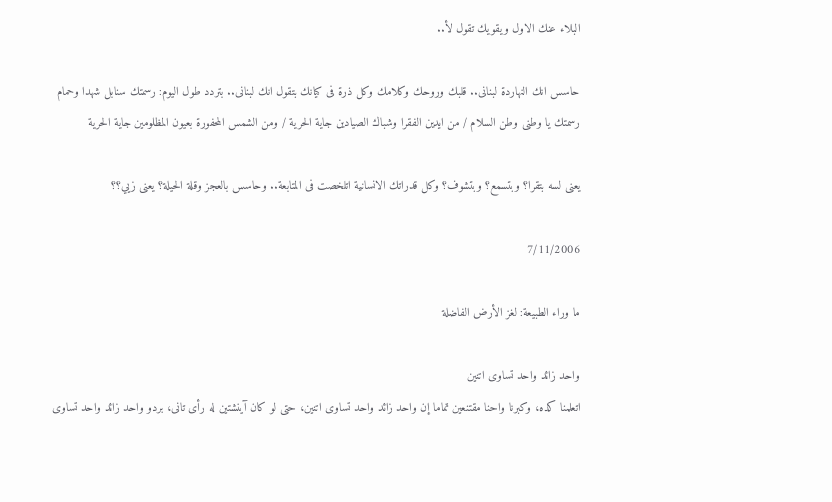البلاء عنك الاول ويقويك تقول لأ..

حاسس انك النهاردة لبنانى.. قلبك وروحك وكلامك وكل ذرة فى كيانك بتقول انك لبنانى.. بتردد طول اليوم: رسمتك سنابل شهدا وحمام رسمتك يا وطنى وطن السلام / من ايدين الفقرا وشباك الصيادين جاية الحرية / ومن الشمس المحفورة بعيون المظلومين جاية الحرية

يعنى لسه بتقرا؟ وبتسمع؟ وبتشوف؟ وكل قدراتك الانسانية اتلخصت فى المتابعة.. وحاسس بالعجز وقلة الحيلة؟ يعنى زيي؟؟

7/11/2006

ما وراء الطبيعة: لغز الأرض الفاضلة

واحد زائد واحد تساوى اتنين
اتعلمنا كده، وكبرنا واحنا مقتنعين تماما إن واحد زائد واحد تساوى اتنين، حتى لو كان آينشتين له رأى تانى، بردو واحد زائد واحد تساوى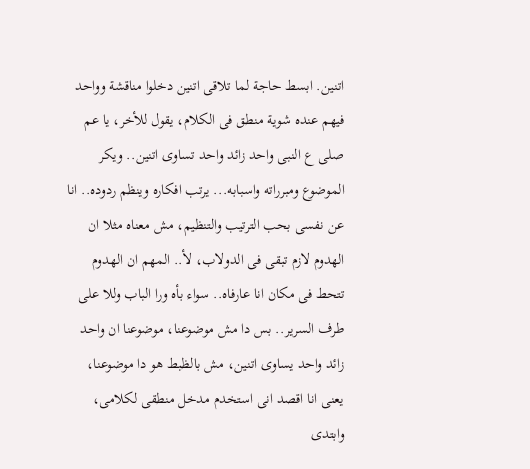اتنين. ابسط حاجة لما تلاقى اتنين دخلوا مناقشة وواحد فيهم عنده شوية منطق فى الكلام، يقول للأخر، يا عم صلى ع النبى واحد زائد واحد تساوى اتنين.. ويكر الموضوع ومبرراته واسبابه... يرتب افكاره وينظم ردوده.. انا عن نفسى بحب الترتيب والتنظيم، مش معناه مثلا ان الهدوم لازم تبقى فى الدولاب، لأ.. المهم ان الهدوم تتحط فى مكان انا عارفاه.. سواء بأه ورا الباب وللا على طرف السرير.. بس دا مش موضوعنا، موضوعنا ان واحد زائد واحد يساوى اتنين، مش بالظبط هو دا موضوعنا، يعنى انا اقصد انى استخدم مدخل منطقى لكلامى، وابتدى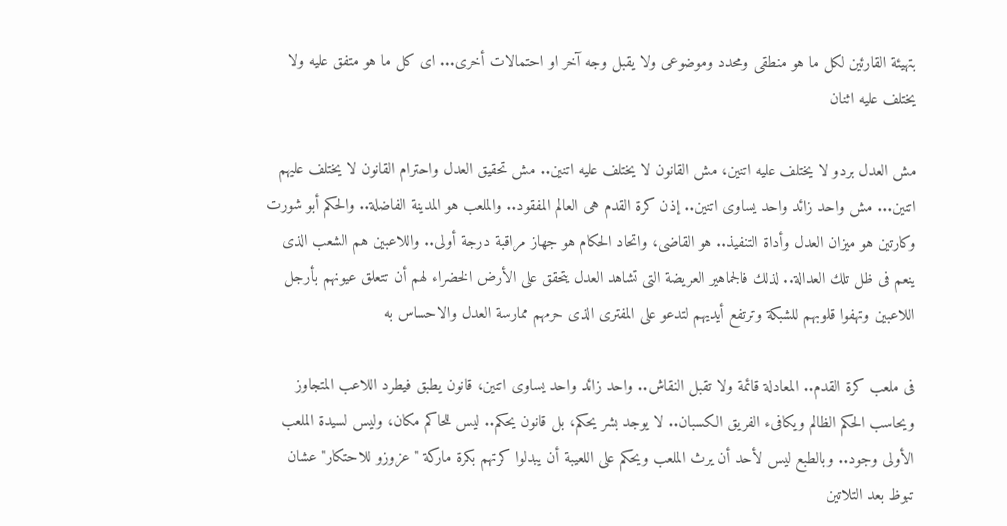بتهيئة القارئين لكل ما هو منطقى ومحدد وموضوعى ولا يقبل وجه آخر او احتمالات أخرى... اى كل ما هو متفق عليه ولا يختلف عليه اثنان

مش العدل بردو لا يختلف عليه اتنين، مش القانون لا يختلف عليه اتنين.. مش تحقيق العدل واحترام القانون لا يختلف عليهم اتنين... مش واحد زائد واحد يساوى اتنين.. إذن كرة القدم هى العالم المفقود.. والملعب هو المدينة الفاضلة.. والحكم أبو شورت وكارتين هو ميزان العدل وأداة التنفيذ.. هو القاضى، واتحاد الحكام هو جهاز مراقبة درجة أولى.. واللاعبين هم الشعب الذى ينعم فى ظل تلك العدالة.. لذلك فالجماهير العريضة التى تشاهد العدل يتحقق على الأرض الخضراء لهم أن تتعلق عيونهم بأرجل اللاعبين وتهفوا قلوبهم للشبكة وترتفع أيديهم لتدعو على المفترى الذى حرمهم ممارسة العدل والاحساس به

فى ملعب كرة القدم.. المعادلة قائمة ولا تقبل النقاش.. واحد زائد واحد يساوى اتنين، قانون يطبق فيطرد اللاعب المتجاوز ويحاسب الحكم الظالم ويكافىء الفريق الكسبان.. لا يوجد بشر يحكم، بل قانون يحكم.. ليس للحاكم مكان، وليس لسيدة الملعب الأولى وجود.. وبالطبع ليس لأحد أن يرث الملعب ويحكم على اللعيبة أن يبدلوا كرتهم بكرة ماركة "عزوزو للاحتكار" عشان تبوظ بعد التلاتين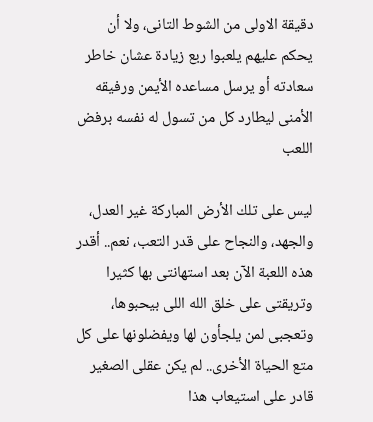دقيقة الاولى من الشوط التانى، ولا أن يحكم عليهم يلعبوا ربع زيادة عشان خاطر سعادته أو يرسل مساعده الأيمن ورفيقه الأمنى ليطارد كل من تسول له نفسه برفض اللعب

ليس على تلك الأرض المباركة غير العدل، والجهد، والنجاح على قدر التعب، نعم.. أقدر هذه اللعبة الآن بعد استهانتى بها كثيرا وتريقتى على خلق الله اللى بيحبوها، وتعجبى لمن يلجأون لها ويفضلونها على كل متع الحياة الأخرى.. لم يكن عقلى الصغير قادر على استيعاب هذا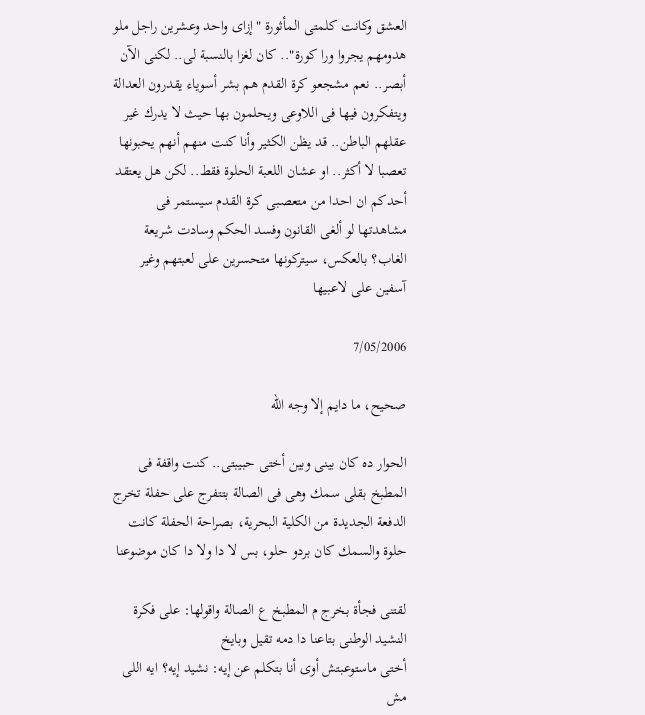العشق وكانت كلمتى المأثورة "إزاى واحد وعشرين راجل ملو هدومهم يجروا ورا كورة".. كان لغزا بالنسبة لى.. لكنى الآن أبصر.. نعم مشجعو كرة القدم هم بشر أسوياء يقدرون العدالة ويتفكرون فيها فى اللاوعى ويحلمون بها حيث لا يدرك غير عقلهم الباطن.. قد يظن الكثير وأنا كنت منهم أنهم يحبونها تعصبا لا أكثر.. او عشان اللعبة الحلوة فقط.. لكن هل يعتقد أحدكم ان احدا من متعصبى كرة القدم سيستمر فى مشاهدتها لو ألغى القانون وفسد الحكم وسادت شريعة الغاب؟ بالعكس، سيتركونها متحسرين على لعبتهم وغير آسفين على لاعبيها

7/05/2006

صحيح، ما دايم إلا وجه الله

الحوار ده كان بينى وبين أختى حبيبتى.. كنت واقفة فى المطبخ بقلى سمك وهى فى الصالة بتتفرج على حفلة تخرج الدفعة الجديدة من الكلية البحرية، بصراحة الحفلة كانت حلوة والسمك كان بردو حلو، بس لا دا ولا دا كان موضوعنا

لقتنى فجأة بخرج م المطبخ ع الصالة واقولها: على فكرة النشيد الوطنى بتاعنا دا دمه تقيل وبايخ
أختى ماستوعبتش أوى أنا بتكلم عن إيه: نشيد إيه؟ ايه اللى مش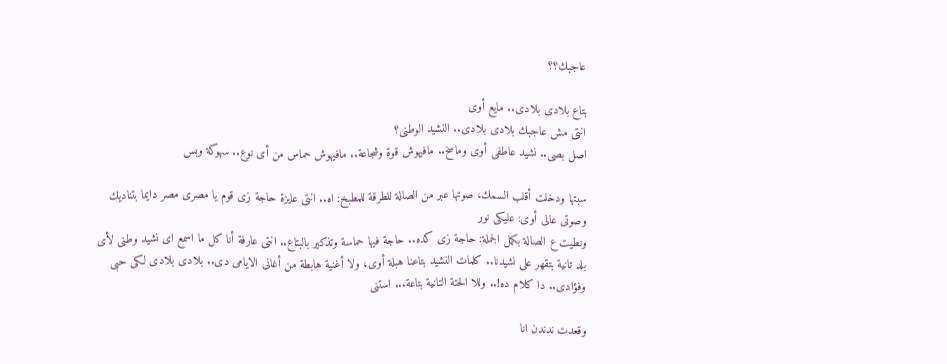عاجبك؟؟

بتاع بلادى بلادى.. مايع أوى
انتى مش عاجبك بلادى بلادى.. النشيد الوطنى؟
اصل بصى.. نشيد عاطفى أوى وماسخ.. مافيهوش قوة وشجاعة.. مافيهوش حماس من أى نوع.. سهوكة وبس

سبتها ودخلت أقلب السمك، صوتها عبر من الصالة للطرقة للمطبخ: اه.. انتى عايزة حاجة زى قوم يا مصرى مصر دايما بتناديك
وصوتى عالى أوى: عليكى نور
ونطيت ع الصالة بكمل الجملة: حاجة زى كده.. حاجة فيها حماسة وتذكير بالبتاع.. انتى عارفة أنا كل ما اسمع اى نشيد وطنى لأى بلد تانية بتقهر على نشيدنا.. كلمات النشيد بتاعنا هبلة أوى، ولا أغنية هابطة من أغانى الايامى دى.. بلادى بلادى لكى حبى وفؤادى.. دا كلام ده!.. وللا الحتة التانية بتاعة... استنى

وقعدت ندندن انا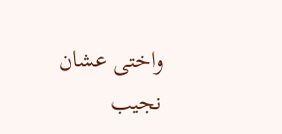واختى عشان نجيب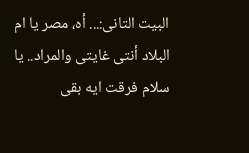البيت التانى:... أه، مصر يا ام البلاد أنتى غايتى والمراد.. يا سلام فرقت ايه بقى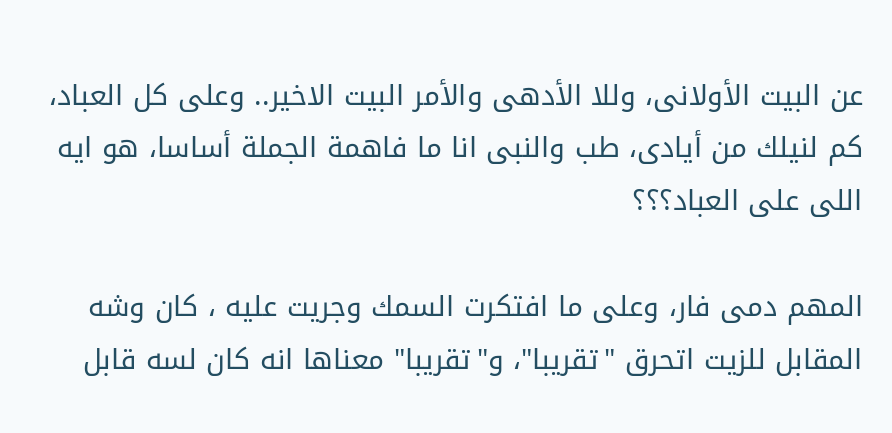عن البيت الأولانى، وللا الأدهى والأمر البيت الاخير.. وعلى كل العباد، كم لنيلك من أيادى، طب والنبى انا ما فاهمة الجملة أساسا، هو ايه اللى على العباد؟؟؟

المهم دمى فار، وعلى ما افتكرت السمك وجريت عليه ، كان وشه المقابل للزيت اتحرق "تقريبا"، و"تقريبا" معناها انه كان لسه قابل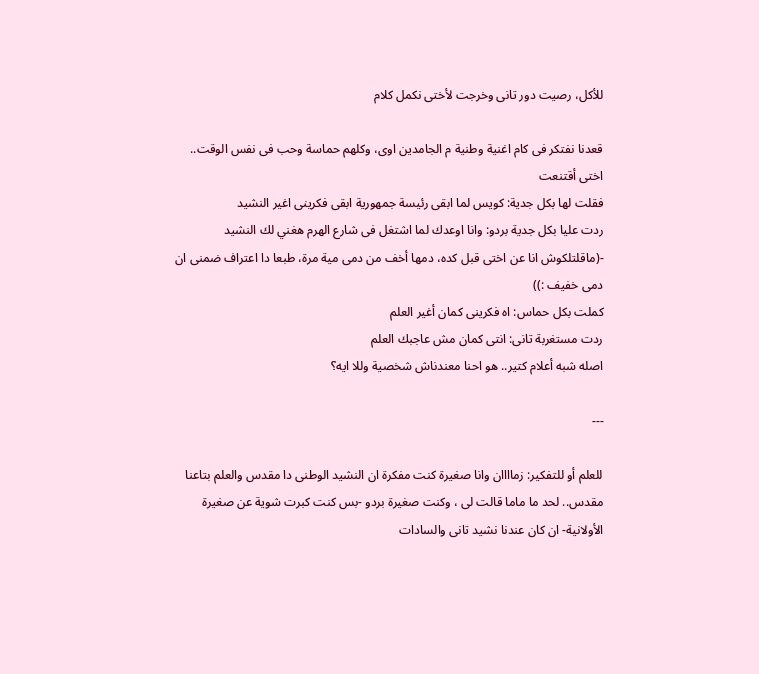للأكل، رصيت دور تانى وخرجت لأختى نكمل كلام

قعدنا نفتكر فى كام اغنية وطنية م الجامدين اوى، وكلهم حماسة وحب فى نفس الوقت.. اختى أقتنعت
فقلت لها بكل جدية: كويس لما ابقى رئيسة جمهورية ابقى فكرينى اغير النشيد
ردت عليا بكل جدية بردو: وانا اوعدك لما اشتغل فى شارع الهرم هغني لك النشيد -(ماقلتلكوش انا عن اختى قبل كده، دمها أخف من دمى مية مرة، طبعا دا اعتراف ضمنى ان دمى خفيف :))
كملت بكل حماس: اه فكرينى كمان أغير العلم
ردت مستغربة تانى: انتى كمان مش عاجبك العلم
اصله شبه أعلام كتير.. هو احنا معندناش شخصية وللا ايه؟

---

للعلم أو للتفكير: زماااان وانا صغيرة كنت مفكرة ان النشيد الوطنى دا مقدس والعلم بتاعنا مقدس.. لحد ما ماما قالت لى ، وكنت صغيرة بردو -بس كنت كبرت شوية عن صغيرة الأولانية- ان كان عندنا نشيد تانى والسادات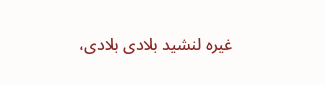غيره لنشيد بلادى بلادى،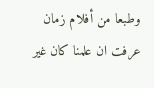وطبعا من أفلام زمان عرفت ان علمنا كان غير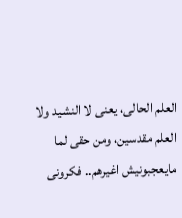العلم الحالى، يعنى لا النشيد ولا العلم مقدسين، ومن حقى لما مايعجبونيش اغيرهم.. فكرونى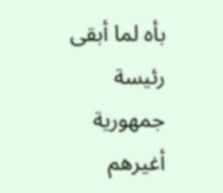بأه لما أبقى رئيسة جمهورية أغيرهم